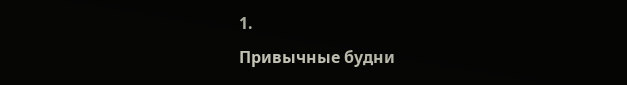1.
Привычные будни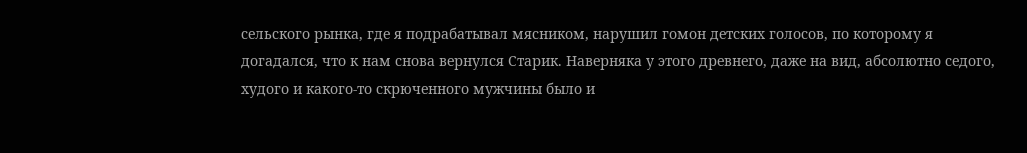сельского рынка, где я подрабатывал мясником, нарушил гомон детских голосов, по которому я догадался, что к нам снова вернулся Старик. Наверняка у этого древнего, даже на вид, абсолютно седого, худого и какого-то скрюченного мужчины было и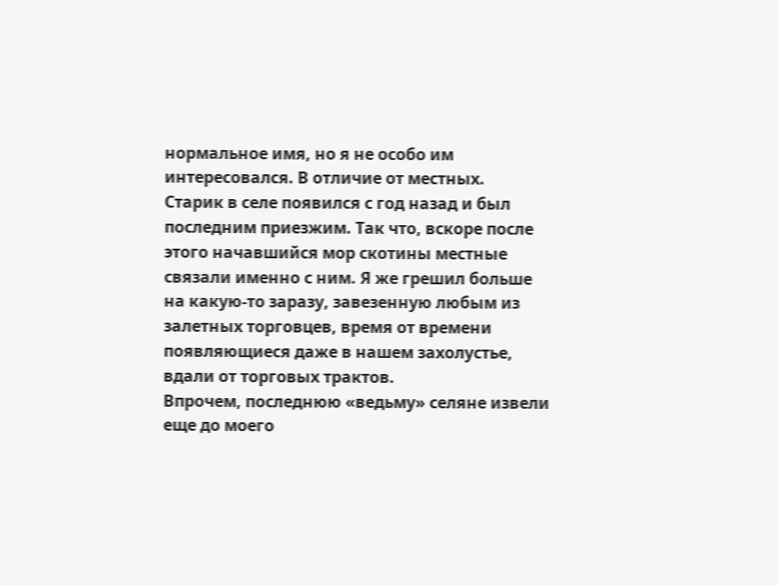нормальное имя, но я не особо им интересовался. В отличие от местных.
Старик в селе появился с год назад и был последним приезжим. Так что, вскоре после этого начавшийся мор скотины местные связали именно с ним. Я же грешил больше на какую-то заразу, завезенную любым из залетных торговцев, время от времени появляющиеся даже в нашем захолустье, вдали от торговых трактов.
Впрочем, последнюю «ведьму» селяне извели еще до моего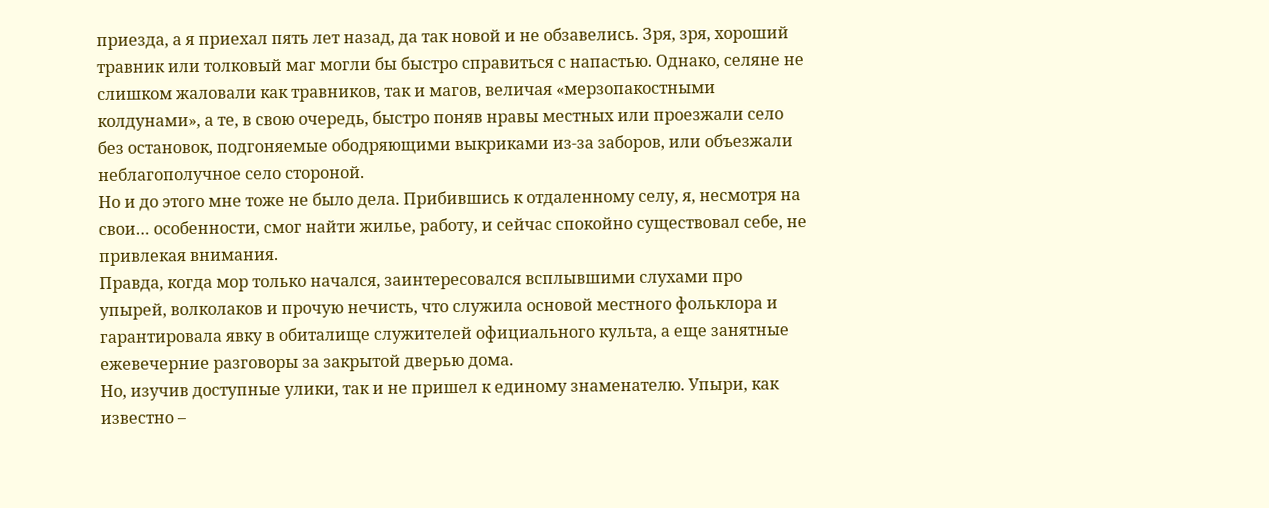приезда, а я приехал пять лет назад, да так новой и не обзавелись. Зря, зря, хороший травник или толковый маг могли бы быстро справиться с напастью. Однако, селяне не слишком жаловали как травников, так и магов, величая «мерзопакостными колдунами», а те, в свою очередь, быстро поняв нравы местных или проезжали село без остановок, подгоняемые ободряющими выкриками из-за заборов, или объезжали неблагополучное село стороной.
Но и до этого мне тоже не было дела. Прибившись к отдаленному селу, я, несмотря на свои… особенности, смог найти жилье, работу, и сейчас спокойно существовал себе, не привлекая внимания.
Правда, когда мор только начался, заинтересовался всплывшими слухами про упырей, волколаков и прочую нечисть, что служила основой местного фольклора и гарантировала явку в обиталище служителей официального культа, а еще занятные ежевечерние разговоры за закрытой дверью дома.
Но, изучив доступные улики, так и не пришел к единому знаменателю. Упыри, как известно –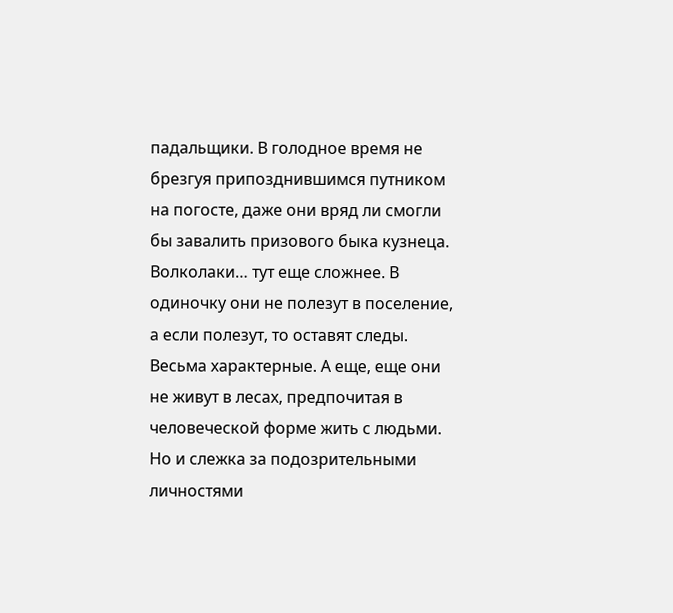падальщики. В голодное время не брезгуя припозднившимся путником на погосте, даже они вряд ли смогли бы завалить призового быка кузнеца. Волколаки… тут еще сложнее. В одиночку они не полезут в поселение, а если полезут, то оставят следы. Весьма характерные. А еще, еще они не живут в лесах, предпочитая в человеческой форме жить с людьми. Но и слежка за подозрительными личностями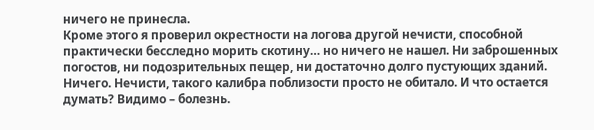ничего не принесла.
Кроме этого я проверил окрестности на логова другой нечисти, способной практически бесследно морить скотину… но ничего не нашел. Ни заброшенных погостов, ни подозрительных пещер, ни достаточно долго пустующих зданий. Ничего. Нечисти, такого калибра поблизости просто не обитало. И что остается думать? Видимо – болезнь.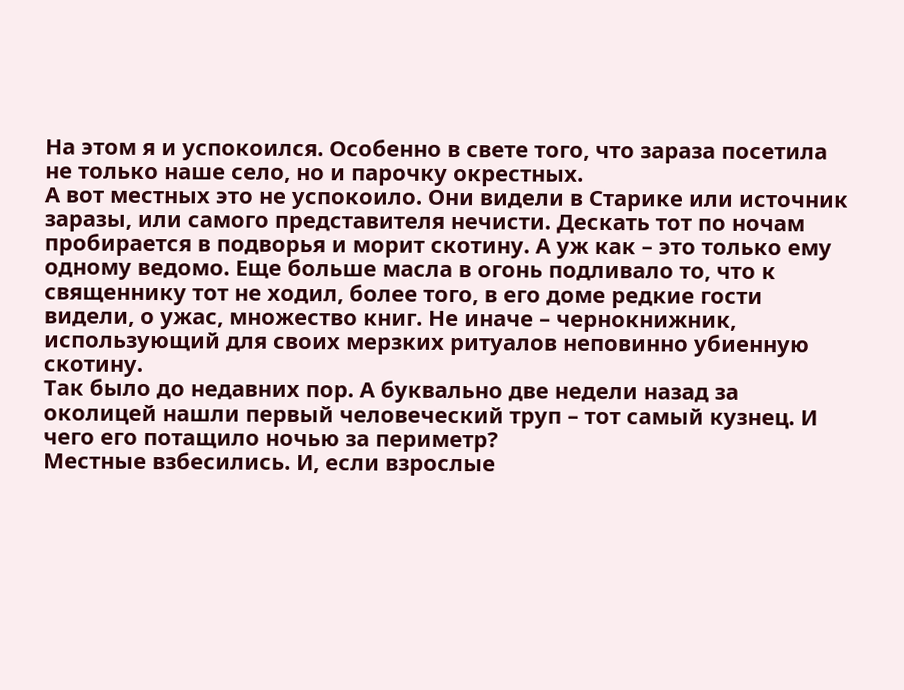На этом я и успокоился. Особенно в свете того, что зараза посетила не только наше село, но и парочку окрестных.
А вот местных это не успокоило. Они видели в Старике или источник заразы, или самого представителя нечисти. Дескать тот по ночам пробирается в подворья и морит скотину. А уж как – это только ему одному ведомо. Еще больше масла в огонь подливало то, что к священнику тот не ходил, более того, в его доме редкие гости видели, о ужас, множество книг. Не иначе – чернокнижник, использующий для своих мерзких ритуалов неповинно убиенную скотину.
Так было до недавних пор. А буквально две недели назад за околицей нашли первый человеческий труп – тот самый кузнец. И чего его потащило ночью за периметр?
Местные взбесились. И, если взрослые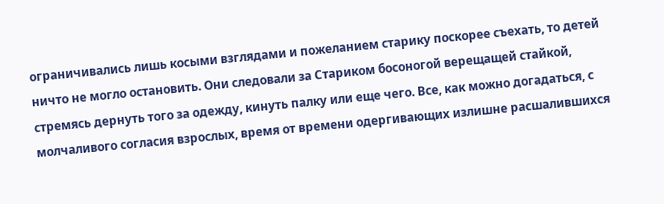ограничивались лишь косыми взглядами и пожеланием старику поскорее съехать, то детей ничто не могло остановить. Они следовали за Стариком босоногой верещащей стайкой, стремясь дернуть того за одежду, кинуть палку или еще чего. Все, как можно догадаться, с молчаливого согласия взрослых, время от времени одергивающих излишне расшалившихся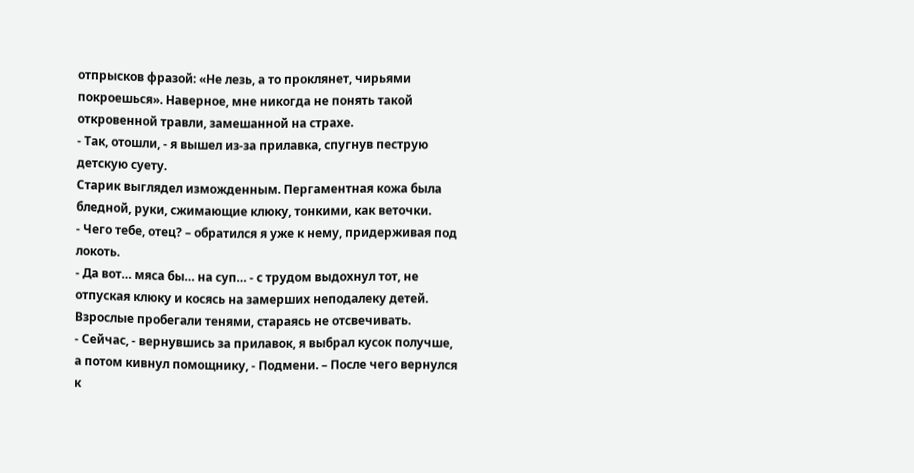отпрысков фразой: «Не лезь, а то проклянет, чирьями покроешься». Наверное, мне никогда не понять такой откровенной травли, замешанной на страхе.
- Так, отошли, - я вышел из-за прилавка, спугнув пеструю детскую суету.
Старик выглядел изможденным. Пергаментная кожа была бледной, руки, сжимающие клюку, тонкими, как веточки.
- Чего тебе, отец? – обратился я уже к нему, придерживая под локоть.
- Да вот… мяса бы… на суп… - с трудом выдохнул тот, не отпуская клюку и косясь на замерших неподалеку детей. Взрослые пробегали тенями, стараясь не отсвечивать.
- Сейчас, - вернувшись за прилавок, я выбрал кусок получше, а потом кивнул помощнику, - Подмени. – После чего вернулся к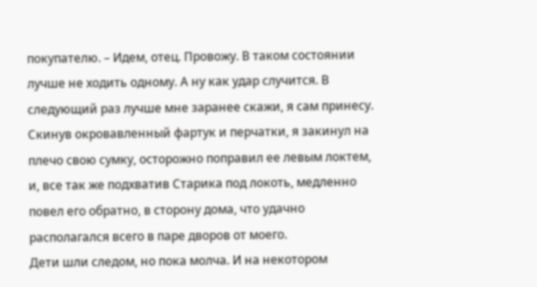покупателю. – Идем, отец. Провожу. В таком состоянии лучше не ходить одному. А ну как удар случится. В следующий раз лучше мне заранее скажи, я сам принесу.
Скинув окровавленный фартук и перчатки, я закинул на плечо свою сумку, осторожно поправил ее левым локтем, и, все так же подхватив Старика под локоть, медленно повел его обратно, в сторону дома, что удачно располагался всего в паре дворов от моего.
Дети шли следом, но пока молча. И на некотором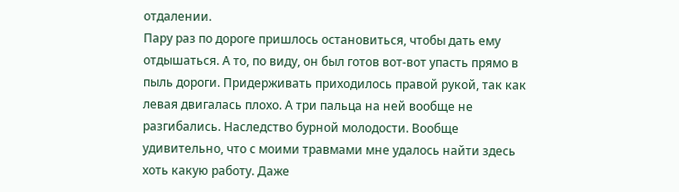отдалении.
Пару раз по дороге пришлось остановиться, чтобы дать ему отдышаться. А то, по виду, он был готов вот-вот упасть прямо в пыль дороги. Придерживать приходилось правой рукой, так как левая двигалась плохо. А три пальца на ней вообще не разгибались. Наследство бурной молодости. Вообще удивительно, что с моими травмами мне удалось найти здесь хоть какую работу. Даже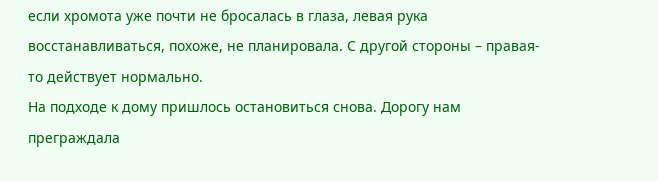если хромота уже почти не бросалась в глаза, левая рука восстанавливаться, похоже, не планировала. С другой стороны – правая-то действует нормально.
На подходе к дому пришлось остановиться снова. Дорогу нам преграждала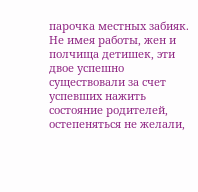парочка местных забияк. Не имея работы, жен и полчища детишек, эти двое успешно существовали за счет успевших нажить состояние родителей, остепеняться не желали,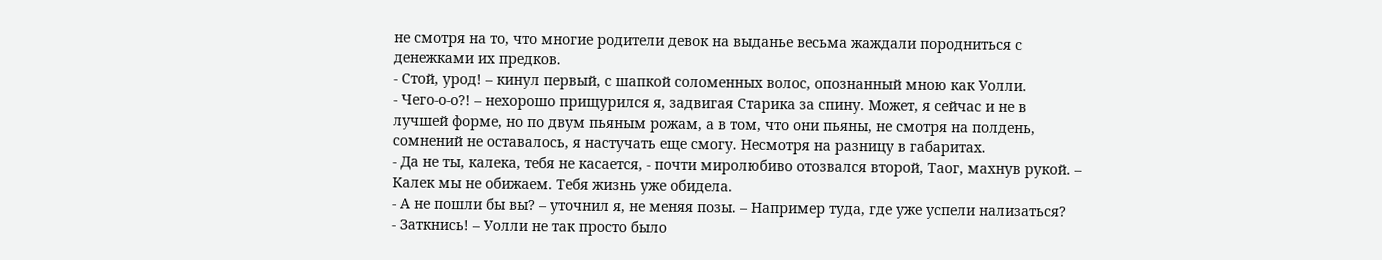не смотря на то, что многие родители девок на выданье весьма жаждали породниться с денежками их предков.
- Стой, урод! – кинул первый, с шапкой соломенных волос, опознанный мною как Уолли.
- Чего-о-о?! – нехорошо прищурился я, задвигая Старика за спину. Может, я сейчас и не в лучшей форме, но по двум пьяным рожам, а в том, что они пьяны, не смотря на полдень, сомнений не оставалось, я настучать еще смогу. Несмотря на разницу в габаритах.
- Да не ты, калека, тебя не касается, - почти миролюбиво отозвался второй, Таог, махнув рукой. – Калек мы не обижаем. Тебя жизнь уже обидела.
- А не пошли бы вы? – уточнил я, не меняя позы. – Например туда, где уже успели нализаться?
- Заткнись! – Уолли не так просто было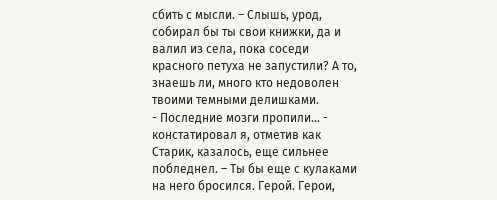сбить с мысли. – Слышь, урод, собирал бы ты свои книжки, да и валил из села, пока соседи красного петуха не запустили? А то, знаешь ли, много кто недоволен твоими темными делишками.
- Последние мозги пропили… - констатировал я, отметив как Старик, казалось, еще сильнее побледнел. – Ты бы еще с кулаками на него бросился. Герой. Герои,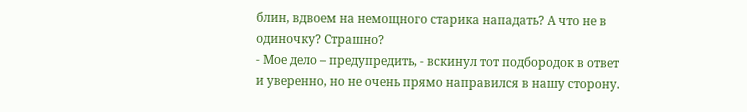блин, вдвоем на немощного старика нападать? А что не в одиночку? Страшно?
- Мое дело – предупредить, - вскинул тот подбородок в ответ и уверенно, но не очень прямо направился в нашу сторону.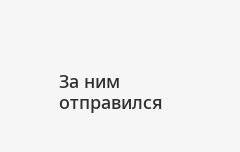За ним отправился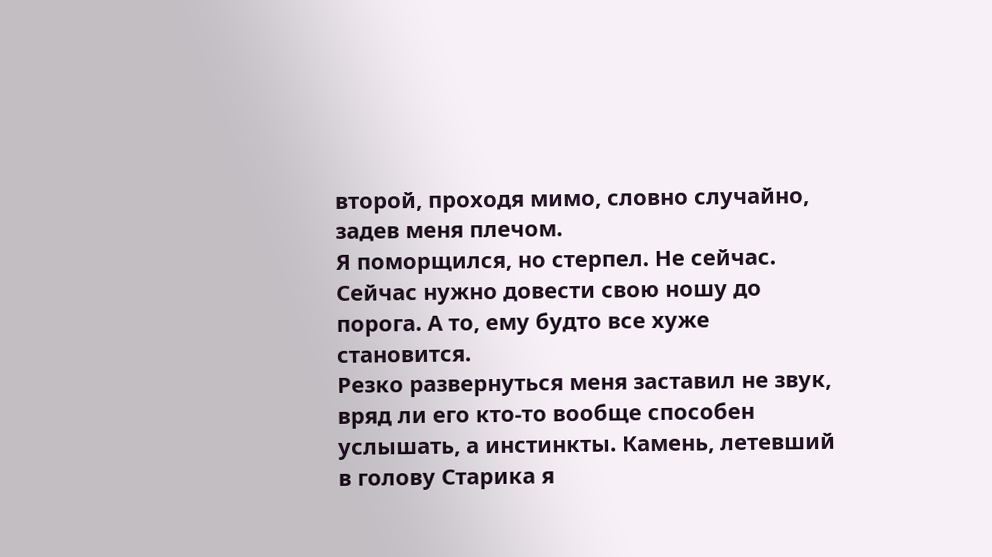второй, проходя мимо, словно случайно, задев меня плечом.
Я поморщился, но стерпел. Не сейчас. Сейчас нужно довести свою ношу до порога. А то, ему будто все хуже становится.
Резко развернуться меня заставил не звук, вряд ли его кто-то вообще способен услышать, а инстинкты. Камень, летевший в голову Старика я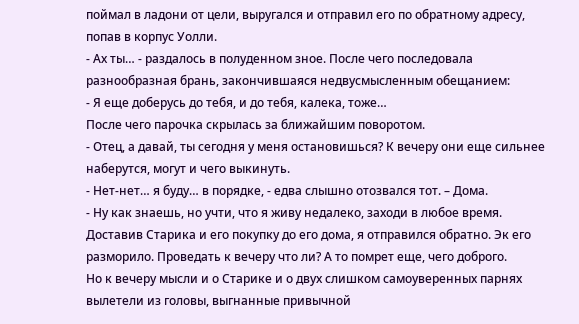поймал в ладони от цели, выругался и отправил его по обратному адресу, попав в корпус Уолли.
- Ах ты… - раздалось в полуденном зное. После чего последовала разнообразная брань, закончившаяся недвусмысленным обещанием:
- Я еще доберусь до тебя, и до тебя, калека, тоже…
После чего парочка скрылась за ближайшим поворотом.
- Отец, а давай, ты сегодня у меня остановишься? К вечеру они еще сильнее наберутся, могут и чего выкинуть.
- Нет-нет… я буду… в порядке, - едва слышно отозвался тот. – Дома.
- Ну как знаешь, но учти, что я живу недалеко, заходи в любое время.
Доставив Старика и его покупку до его дома, я отправился обратно. Эк его разморило. Проведать к вечеру что ли? А то помрет еще, чего доброго.
Но к вечеру мысли и о Старике и о двух слишком самоуверенных парнях вылетели из головы, выгнанные привычной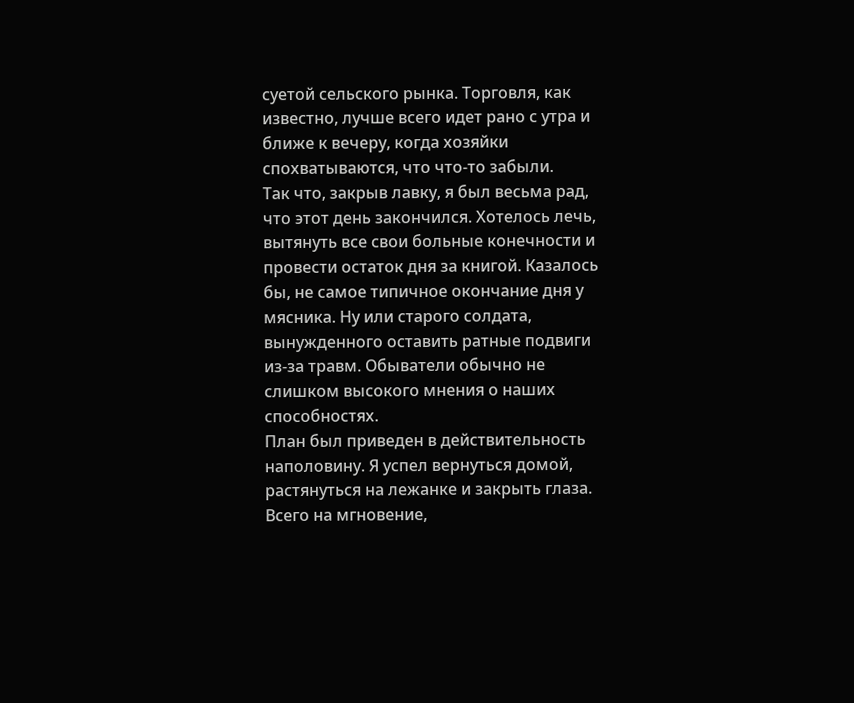суетой сельского рынка. Торговля, как известно, лучше всего идет рано с утра и ближе к вечеру, когда хозяйки спохватываются, что что-то забыли.
Так что, закрыв лавку, я был весьма рад, что этот день закончился. Хотелось лечь, вытянуть все свои больные конечности и провести остаток дня за книгой. Казалось бы, не самое типичное окончание дня у мясника. Ну или старого солдата, вынужденного оставить ратные подвиги из-за травм. Обыватели обычно не слишком высокого мнения о наших способностях.
План был приведен в действительность наполовину. Я успел вернуться домой, растянуться на лежанке и закрыть глаза. Всего на мгновение,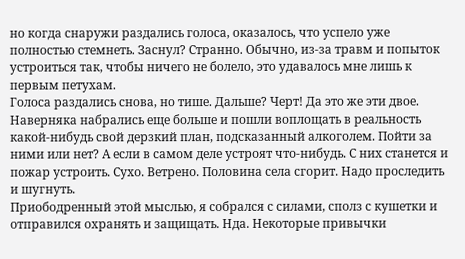но когда снаружи раздались голоса, оказалось, что успело уже полностью стемнеть. Заснул? Странно. Обычно, из-за травм и попыток устроиться так, чтобы ничего не болело, это удавалось мне лишь к первым петухам.
Голоса раздались снова, но тише. Дальше? Черт! Да это же эти двое. Наверняка набрались еще больше и пошли воплощать в реальность какой-нибудь свой дерзкий план, подсказанный алкоголем. Пойти за ними или нет? А если в самом деле устроят что-нибудь. С них станется и пожар устроить. Сухо. Ветрено. Половина села сгорит. Надо проследить и шугнуть.
Приободренный этой мыслью, я собрался с силами, сполз с кушетки и отправился охранять и защищать. Нда. Некоторые привычки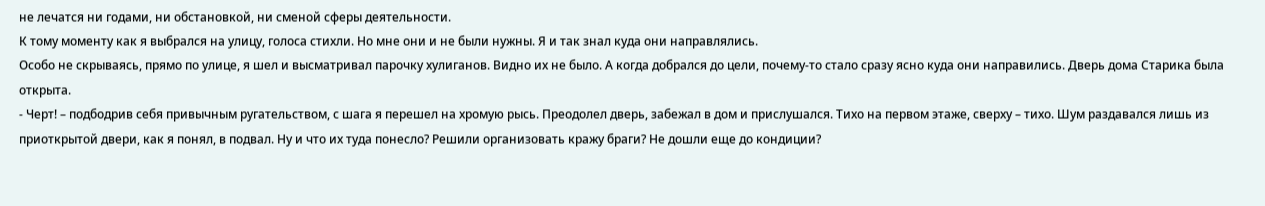не лечатся ни годами, ни обстановкой, ни сменой сферы деятельности.
К тому моменту как я выбрался на улицу, голоса стихли. Но мне они и не были нужны. Я и так знал куда они направлялись.
Особо не скрываясь, прямо по улице, я шел и высматривал парочку хулиганов. Видно их не было. А когда добрался до цели, почему-то стало сразу ясно куда они направились. Дверь дома Старика была открыта.
- Черт! – подбодрив себя привычным ругательством, с шага я перешел на хромую рысь. Преодолел дверь, забежал в дом и прислушался. Тихо на первом этаже, сверху – тихо. Шум раздавался лишь из приоткрытой двери, как я понял, в подвал. Ну и что их туда понесло? Решили организовать кражу браги? Не дошли еще до кондиции?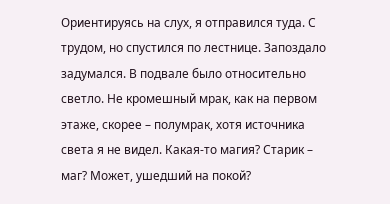Ориентируясь на слух, я отправился туда. С трудом, но спустился по лестнице. Запоздало задумался. В подвале было относительно светло. Не кромешный мрак, как на первом этаже, скорее – полумрак, хотя источника света я не видел. Какая-то магия? Старик – маг? Может, ушедший на покой?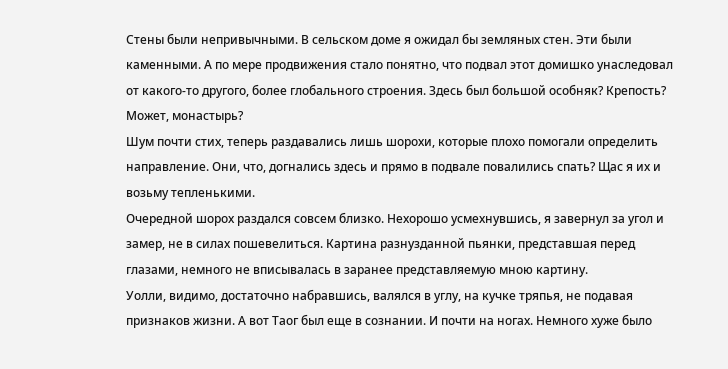Стены были непривычными. В сельском доме я ожидал бы земляных стен. Эти были каменными. А по мере продвижения стало понятно, что подвал этот домишко унаследовал от какого-то другого, более глобального строения. Здесь был большой особняк? Крепость? Может, монастырь?
Шум почти стих, теперь раздавались лишь шорохи, которые плохо помогали определить направление. Они, что, догнались здесь и прямо в подвале повалились спать? Щас я их и возьму тепленькими.
Очередной шорох раздался совсем близко. Нехорошо усмехнувшись, я завернул за угол и замер, не в силах пошевелиться. Картина разнузданной пьянки, представшая перед глазами, немного не вписывалась в заранее представляемую мною картину.
Уолли, видимо, достаточно набравшись, валялся в углу, на кучке тряпья, не подавая признаков жизни. А вот Таог был еще в сознании. И почти на ногах. Немного хуже было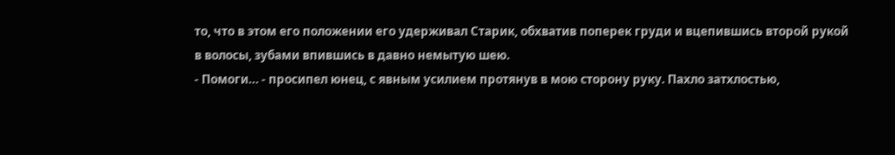то, что в этом его положении его удерживал Старик, обхватив поперек груди и вцепившись второй рукой в волосы, зубами впившись в давно немытую шею.
- Помоги… - просипел юнец, с явным усилием протянув в мою сторону руку. Пахло затхлостью,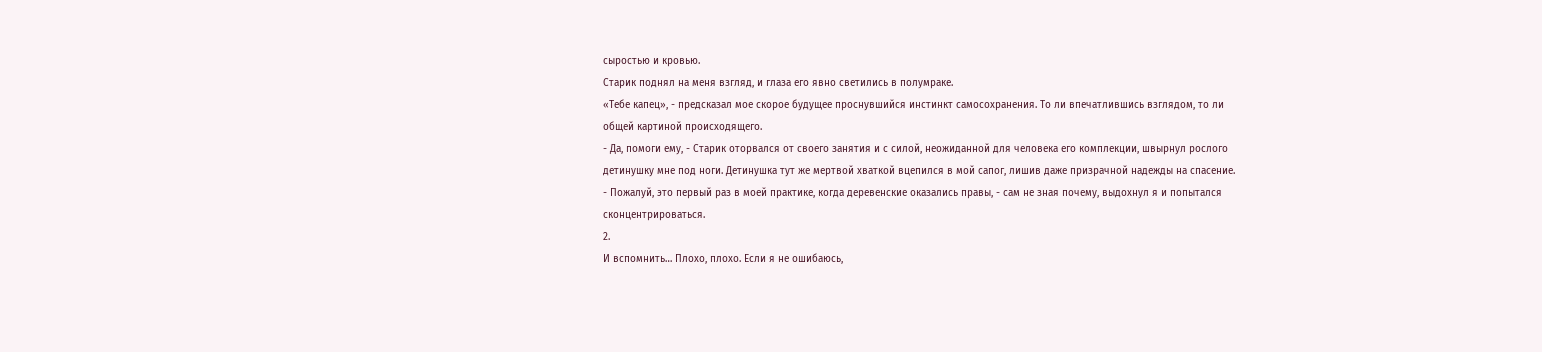сыростью и кровью.
Старик поднял на меня взгляд, и глаза его явно светились в полумраке.
«Тебе капец», - предсказал мое скорое будущее проснувшийся инстинкт самосохранения. То ли впечатлившись взглядом, то ли общей картиной происходящего.
- Да, помоги ему, - Старик оторвался от своего занятия и с силой, неожиданной для человека его комплекции, швырнул рослого детинушку мне под ноги. Детинушка тут же мертвой хваткой вцепился в мой сапог, лишив даже призрачной надежды на спасение.
- Пожалуй, это первый раз в моей практике, когда деревенские оказались правы, - сам не зная почему, выдохнул я и попытался сконцентрироваться.
2.
И вспомнить… Плохо, плохо. Если я не ошибаюсь,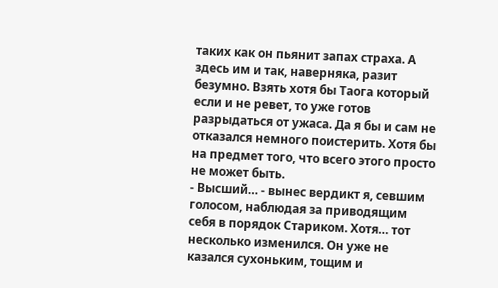таких как он пьянит запах страха. А здесь им и так, наверняка, разит безумно. Взять хотя бы Таога который если и не ревет, то уже готов разрыдаться от ужаса. Да я бы и сам не отказался немного поистерить. Хотя бы на предмет того, что всего этого просто не может быть.
- Высший… - вынес вердикт я, севшим голосом, наблюдая за приводящим себя в порядок Стариком. Хотя… тот несколько изменился. Он уже не казался сухоньким, тощим и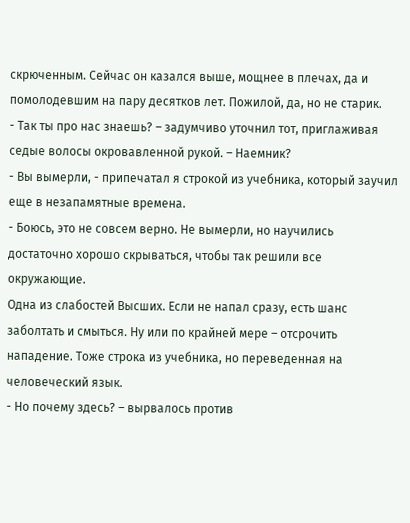скрюченным. Сейчас он казался выше, мощнее в плечах, да и помолодевшим на пару десятков лет. Пожилой, да, но не старик.
- Так ты про нас знаешь? – задумчиво уточнил тот, приглаживая седые волосы окровавленной рукой. – Наемник?
- Вы вымерли, - припечатал я строкой из учебника, который заучил еще в незапамятные времена.
- Боюсь, это не совсем верно. Не вымерли, но научились достаточно хорошо скрываться, чтобы так решили все окружающие.
Одна из слабостей Высших. Если не напал сразу, есть шанс заболтать и смыться. Ну или по крайней мере – отсрочить нападение. Тоже строка из учебника, но переведенная на человеческий язык.
- Но почему здесь? – вырвалось против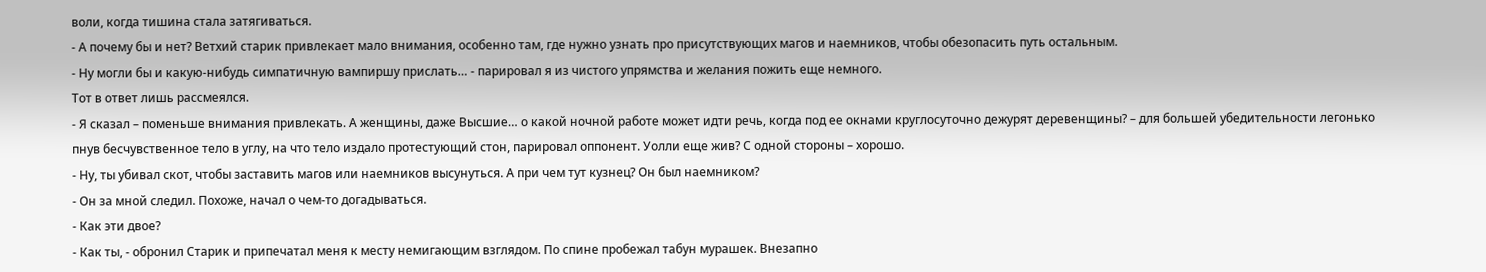воли, когда тишина стала затягиваться.
- А почему бы и нет? Ветхий старик привлекает мало внимания, особенно там, где нужно узнать про присутствующих магов и наемников, чтобы обезопасить путь остальным.
- Ну могли бы и какую-нибудь симпатичную вампиршу прислать… - парировал я из чистого упрямства и желания пожить еще немного.
Тот в ответ лишь рассмеялся.
- Я сказал – поменьше внимания привлекать. А женщины, даже Высшие… о какой ночной работе может идти речь, когда под ее окнами круглосуточно дежурят деревенщины? – для большей убедительности легонько пнув бесчувственное тело в углу, на что тело издало протестующий стон, парировал оппонент. Уолли еще жив? С одной стороны – хорошо.
- Ну, ты убивал скот, чтобы заставить магов или наемников высунуться. А при чем тут кузнец? Он был наемником?
- Он за мной следил. Похоже, начал о чем-то догадываться.
- Как эти двое?
- Как ты, - обронил Старик и припечатал меня к месту немигающим взглядом. По спине пробежал табун мурашек. Внезапно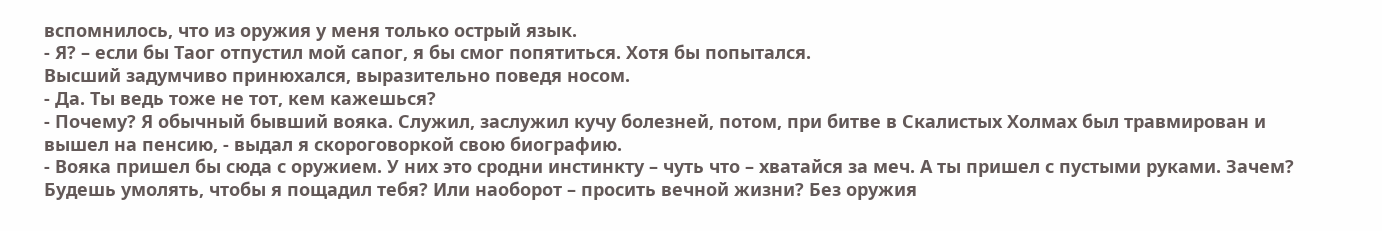вспомнилось, что из оружия у меня только острый язык.
- Я? – если бы Таог отпустил мой сапог, я бы смог попятиться. Хотя бы попытался.
Высший задумчиво принюхался, выразительно поведя носом.
- Да. Ты ведь тоже не тот, кем кажешься?
- Почему? Я обычный бывший вояка. Служил, заслужил кучу болезней, потом, при битве в Скалистых Холмах был травмирован и вышел на пенсию, - выдал я скороговоркой свою биографию.
- Вояка пришел бы сюда с оружием. У них это сродни инстинкту – чуть что – хватайся за меч. А ты пришел с пустыми руками. Зачем? Будешь умолять, чтобы я пощадил тебя? Или наоборот – просить вечной жизни? Без оружия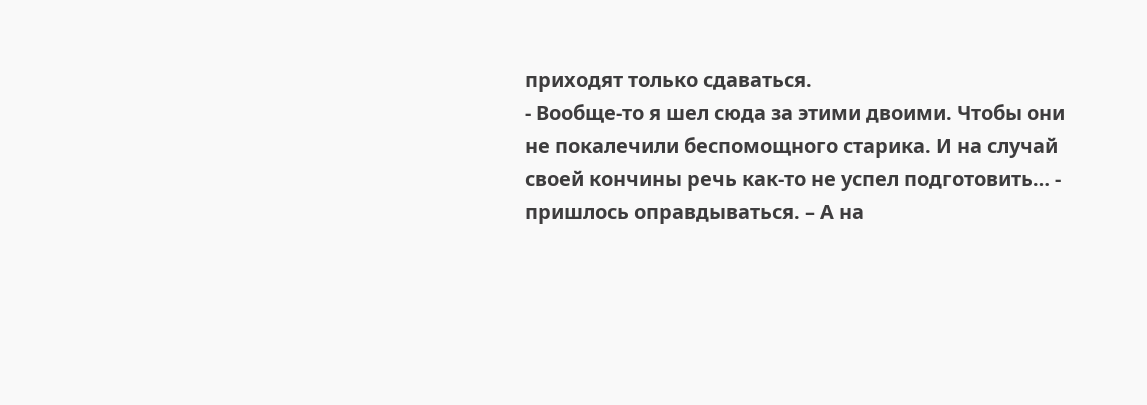приходят только сдаваться.
- Вообще-то я шел сюда за этими двоими. Чтобы они не покалечили беспомощного старика. И на случай своей кончины речь как-то не успел подготовить… - пришлось оправдываться. – А на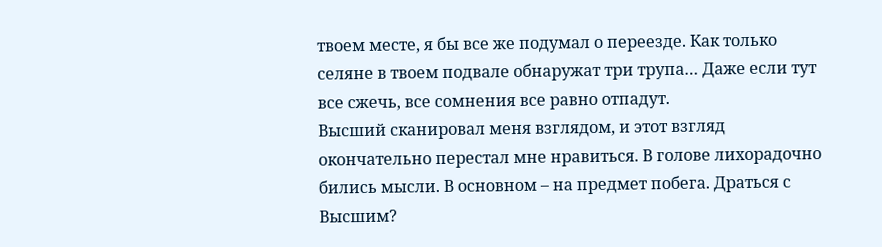твоем месте, я бы все же подумал о переезде. Как только селяне в твоем подвале обнаружат три трупа… Даже если тут все сжечь, все сомнения все равно отпадут.
Высший сканировал меня взглядом, и этот взгляд окончательно перестал мне нравиться. В голове лихорадочно бились мысли. В основном – на предмет побега. Драться с Высшим?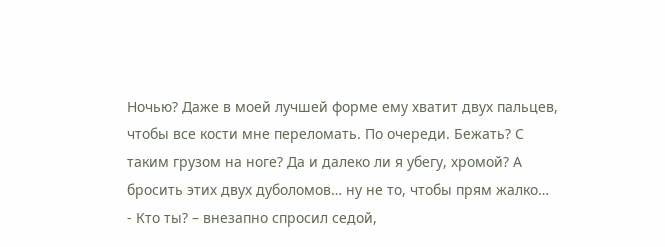Ночью? Даже в моей лучшей форме ему хватит двух пальцев, чтобы все кости мне переломать. По очереди. Бежать? С таким грузом на ноге? Да и далеко ли я убегу, хромой? А бросить этих двух дуболомов… ну не то, чтобы прям жалко…
- Кто ты? – внезапно спросил седой,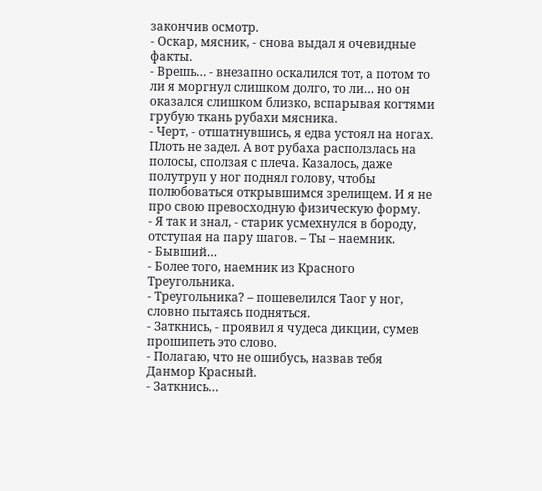закончив осмотр.
- Оскар, мясник, - снова выдал я очевидные факты.
- Врешь… - внезапно оскалился тот, а потом то ли я моргнул слишком долго, то ли… но он оказался слишком близко, вспарывая когтями грубую ткань рубахи мясника.
- Черт, - отшатнувшись, я едва устоял на ногах. Плоть не задел. А вот рубаха расползлась на полосы, сползая с плеча. Казалось, даже полутруп у ног поднял голову, чтобы полюбоваться открывшимся зрелищем. И я не про свою превосходную физическую форму.
- Я так и знал, - старик усмехнулся в бороду, отступая на пару шагов. – Ты – наемник.
- Бывший…
- Более того, наемник из Красного Треугольника.
- Треугольника? – пошевелился Таог у ног, словно пытаясь подняться.
- Заткнись, - проявил я чудеса дикции, сумев прошипеть это слово.
- Полагаю, что не ошибусь, назвав тебя Данмор Красный.
- Заткнись…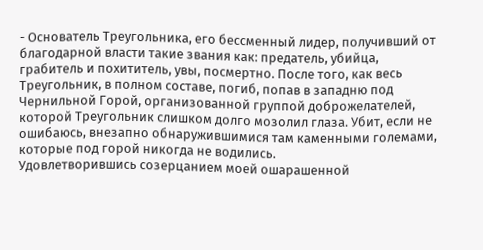- Основатель Треугольника, его бессменный лидер, получивший от благодарной власти такие звания как: предатель, убийца, грабитель и похититель, увы, посмертно. После того, как весь Треугольник, в полном составе, погиб, попав в западню под Чернильной Горой, организованной группой доброжелателей, которой Треугольник слишком долго мозолил глаза. Убит, если не ошибаюсь, внезапно обнаружившимися там каменными големами, которые под горой никогда не водились.
Удовлетворившись созерцанием моей ошарашенной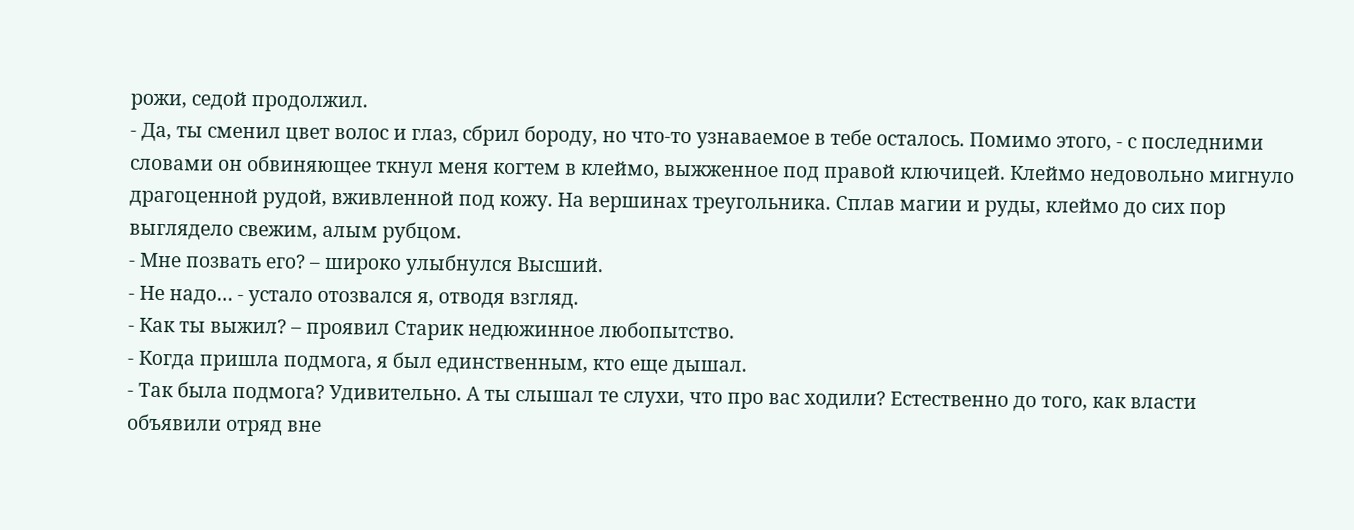рожи, седой продолжил.
- Да, ты сменил цвет волос и глаз, сбрил бороду, но что-то узнаваемое в тебе осталось. Помимо этого, - с последними словами он обвиняющее ткнул меня когтем в клеймо, выжженное под правой ключицей. Клеймо недовольно мигнуло драгоценной рудой, вживленной под кожу. На вершинах треугольника. Сплав магии и руды, клеймо до сих пор выглядело свежим, алым рубцом.
- Мне позвать его? – широко улыбнулся Высший.
- Не надо… - устало отозвался я, отводя взгляд.
- Как ты выжил? – проявил Старик недюжинное любопытство.
- Когда пришла подмога, я был единственным, кто еще дышал.
- Так была подмога? Удивительно. А ты слышал те слухи, что про вас ходили? Естественно до того, как власти объявили отряд вне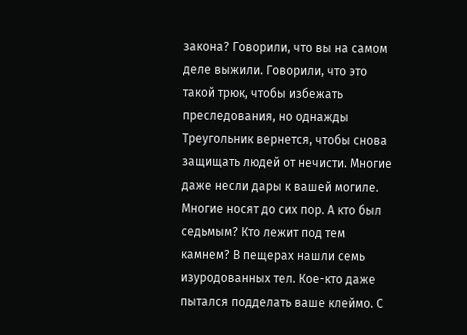закона? Говорили, что вы на самом деле выжили. Говорили, что это такой трюк, чтобы избежать преследования, но однажды Треугольник вернется, чтобы снова защищать людей от нечисти. Многие даже несли дары к вашей могиле. Многие носят до сих пор. А кто был седьмым? Кто лежит под тем камнем? В пещерах нашли семь изуродованных тел. Кое-кто даже пытался подделать ваше клеймо. С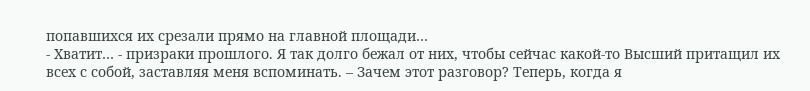попавшихся их срезали прямо на главной площади…
- Хватит… - призраки прошлого. Я так долго бежал от них, чтобы сейчас какой-то Высший притащил их всех с собой, заставляя меня вспоминать. – Зачем этот разговор? Теперь, когда я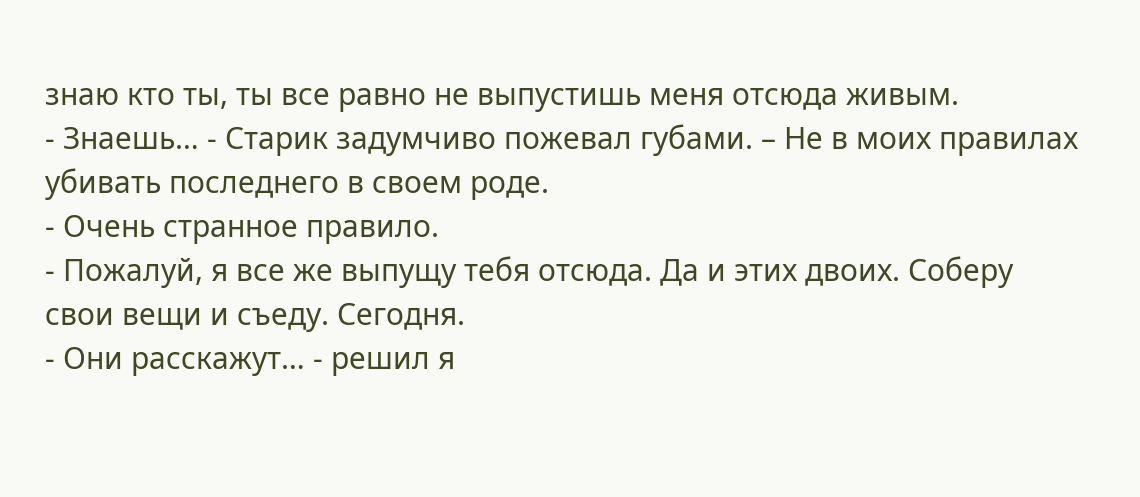знаю кто ты, ты все равно не выпустишь меня отсюда живым.
- Знаешь… - Старик задумчиво пожевал губами. – Не в моих правилах убивать последнего в своем роде.
- Очень странное правило.
- Пожалуй, я все же выпущу тебя отсюда. Да и этих двоих. Соберу свои вещи и съеду. Сегодня.
- Они расскажут… - решил я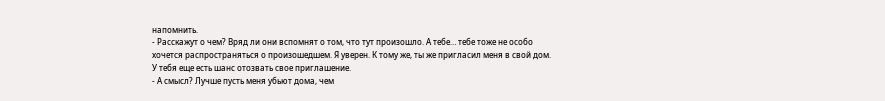напомнить.
- Расскажут о чем? Вряд ли они вспомнят о том, что тут произошло. А тебе… тебе тоже не особо хочется распространяться о произошедшем. Я уверен. К тому же, ты же пригласил меня в свой дом. У тебя еще есть шанс отозвать свое приглашение.
- А смысл? Лучше пусть меня убьют дома, чем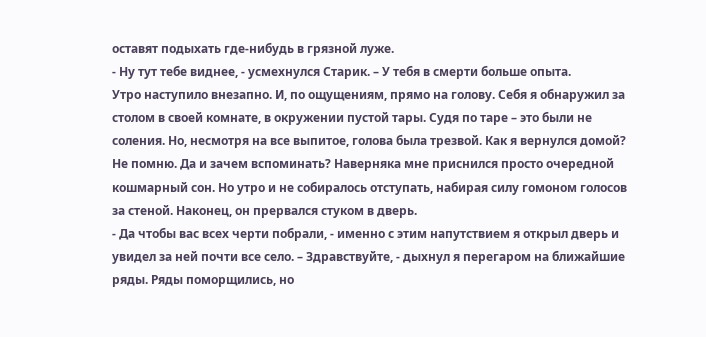оставят подыхать где-нибудь в грязной луже.
- Ну тут тебе виднее, - усмехнулся Старик. – У тебя в смерти больше опыта.
Утро наступило внезапно. И, по ощущениям, прямо на голову. Себя я обнаружил за столом в своей комнате, в окружении пустой тары. Судя по таре – это были не соления. Но, несмотря на все выпитое, голова была трезвой. Как я вернулся домой? Не помню. Да и зачем вспоминать? Наверняка мне приснился просто очередной кошмарный сон. Но утро и не собиралось отступать, набирая силу гомоном голосов за стеной. Наконец, он прервался стуком в дверь.
- Да чтобы вас всех черти побрали, - именно с этим напутствием я открыл дверь и увидел за ней почти все село. – Здравствуйте, - дыхнул я перегаром на ближайшие ряды. Ряды поморщились, но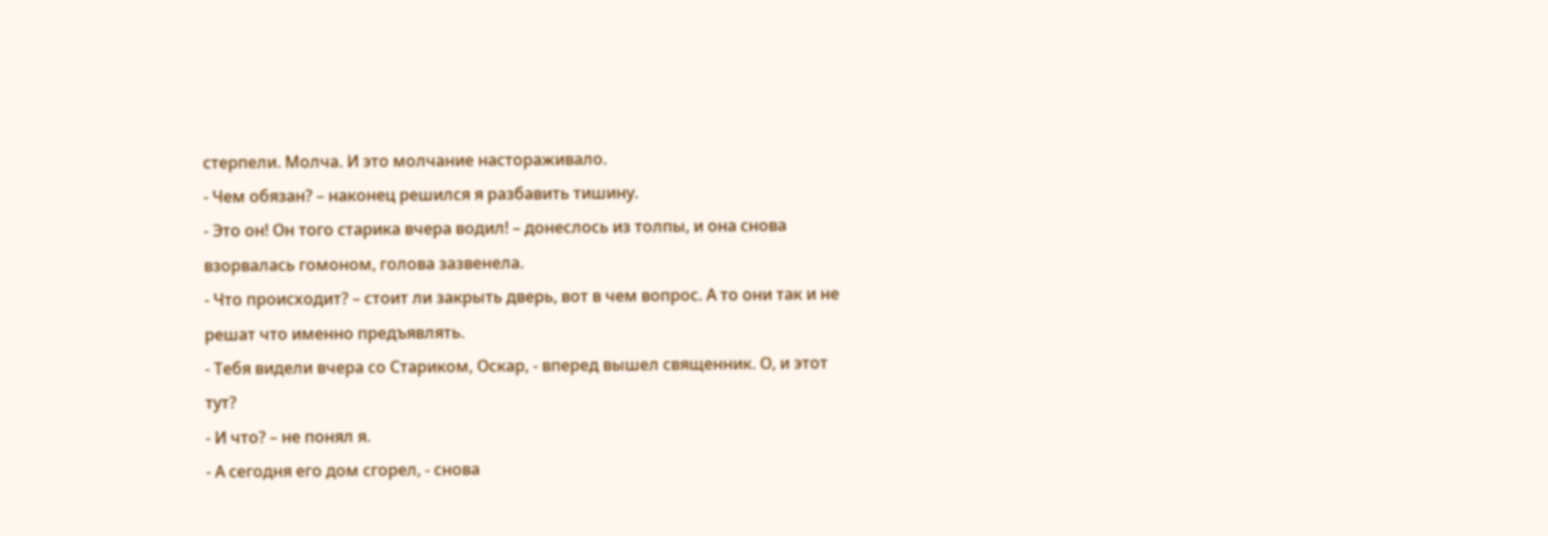стерпели. Молча. И это молчание настораживало.
- Чем обязан? – наконец решился я разбавить тишину.
- Это он! Он того старика вчера водил! – донеслось из толпы, и она снова взорвалась гомоном, голова зазвенела.
- Что происходит? – стоит ли закрыть дверь, вот в чем вопрос. А то они так и не решат что именно предъявлять.
- Тебя видели вчера со Стариком, Оскар, - вперед вышел священник. О, и этот тут?
- И что? – не понял я.
- А сегодня его дом сгорел, - снова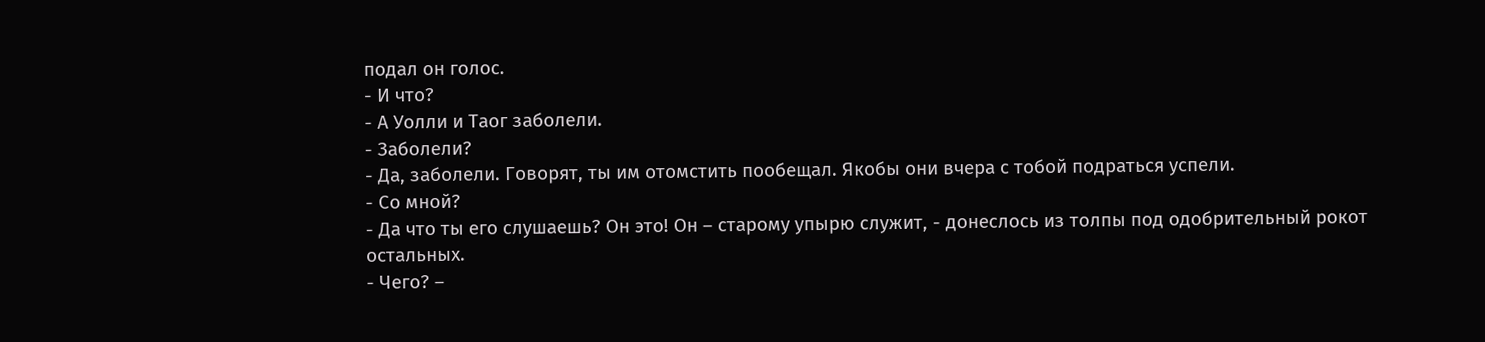подал он голос.
- И что?
- А Уолли и Таог заболели.
- Заболели?
- Да, заболели. Говорят, ты им отомстить пообещал. Якобы они вчера с тобой подраться успели.
- Со мной?
- Да что ты его слушаешь? Он это! Он – старому упырю служит, - донеслось из толпы под одобрительный рокот остальных.
- Чего? –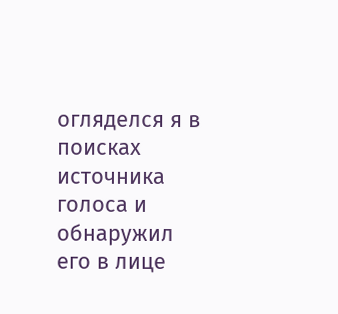огляделся я в поисках источника голоса и обнаружил его в лице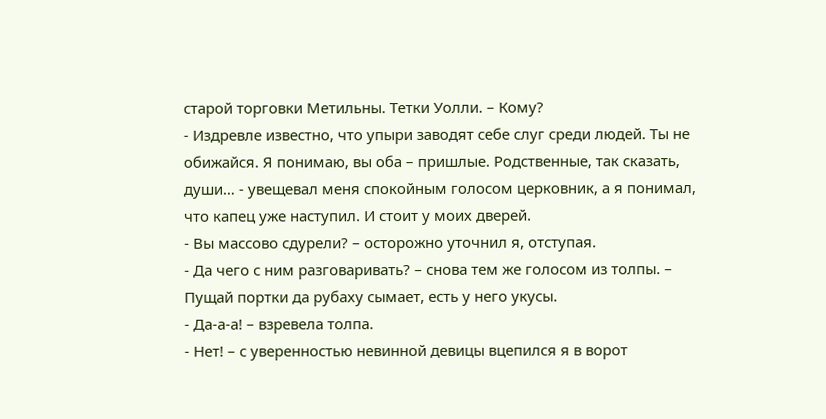старой торговки Метильны. Тетки Уолли. – Кому?
- Издревле известно, что упыри заводят себе слуг среди людей. Ты не обижайся. Я понимаю, вы оба – пришлые. Родственные, так сказать, души… - увещевал меня спокойным голосом церковник, а я понимал, что капец уже наступил. И стоит у моих дверей.
- Вы массово сдурели? – осторожно уточнил я, отступая.
- Да чего с ним разговаривать? – снова тем же голосом из толпы. – Пущай портки да рубаху сымает, есть у него укусы.
- Да-а-а! – взревела толпа.
- Нет! – с уверенностью невинной девицы вцепился я в ворот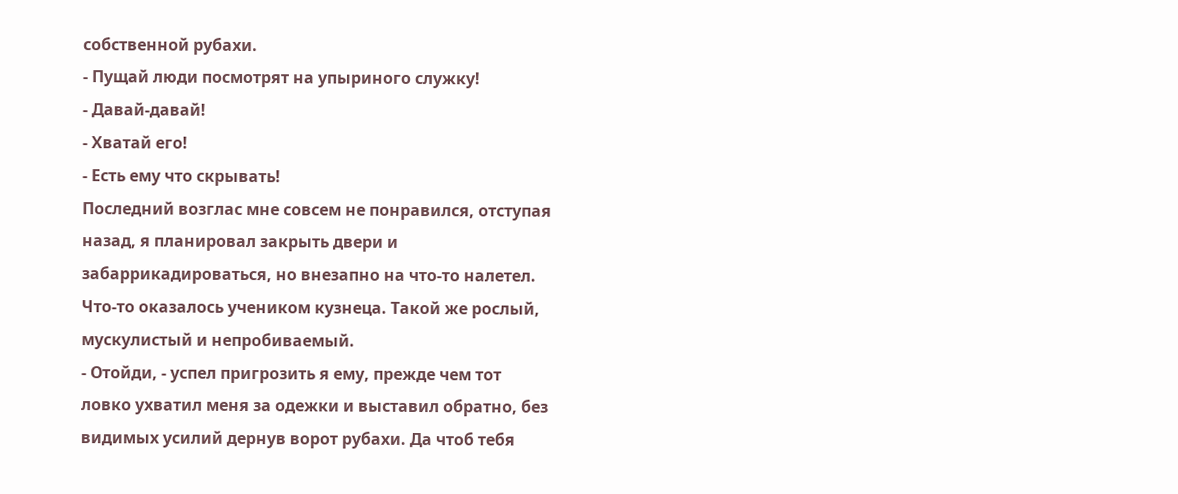собственной рубахи.
- Пущай люди посмотрят на упыриного служку!
- Давай-давай!
- Хватай его!
- Есть ему что скрывать!
Последний возглас мне совсем не понравился, отступая назад, я планировал закрыть двери и забаррикадироваться, но внезапно на что-то налетел. Что-то оказалось учеником кузнеца. Такой же рослый, мускулистый и непробиваемый.
- Отойди, - успел пригрозить я ему, прежде чем тот ловко ухватил меня за одежки и выставил обратно, без видимых усилий дернув ворот рубахи. Да чтоб тебя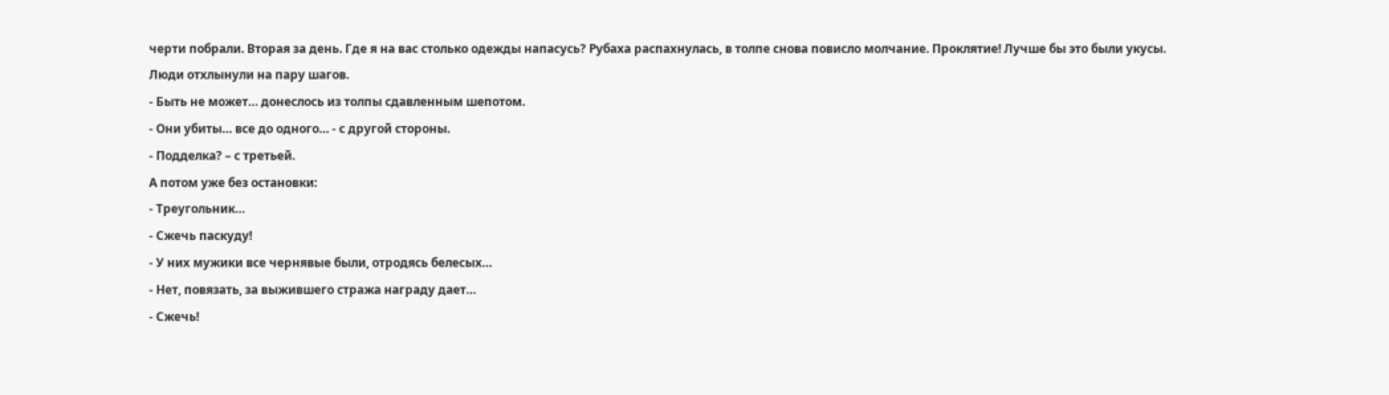черти побрали. Вторая за день. Где я на вас столько одежды напасусь? Рубаха распахнулась, в толпе снова повисло молчание. Проклятие! Лучше бы это были укусы.
Люди отхлынули на пару шагов.
- Быть не может… донеслось из толпы сдавленным шепотом.
- Они убиты… все до одного… - с другой стороны.
- Подделка? – с третьей.
А потом уже без остановки:
- Треугольник…
- Сжечь паскуду!
- У них мужики все чернявые были, отродясь белесых…
- Нет, повязать, за выжившего стража награду дает…
- Сжечь!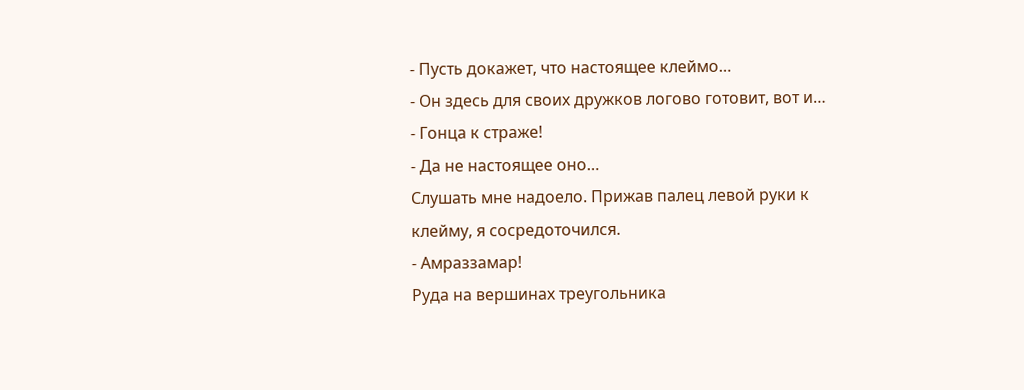- Пусть докажет, что настоящее клеймо…
- Он здесь для своих дружков логово готовит, вот и…
- Гонца к страже!
- Да не настоящее оно…
Слушать мне надоело. Прижав палец левой руки к клейму, я сосредоточился.
- Амраззамар!
Руда на вершинах треугольника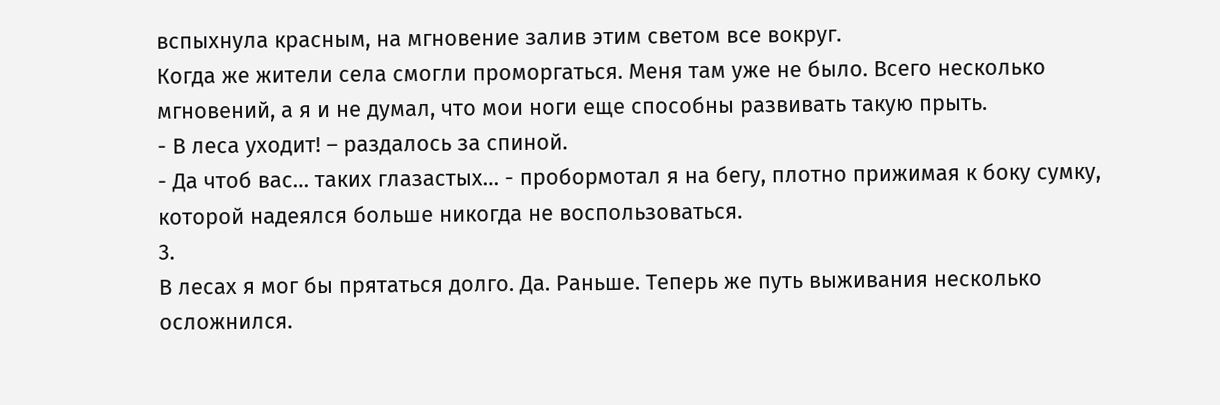вспыхнула красным, на мгновение залив этим светом все вокруг.
Когда же жители села смогли проморгаться. Меня там уже не было. Всего несколько мгновений, а я и не думал, что мои ноги еще способны развивать такую прыть.
- В леса уходит! – раздалось за спиной.
- Да чтоб вас… таких глазастых… - пробормотал я на бегу, плотно прижимая к боку сумку, которой надеялся больше никогда не воспользоваться.
3.
В лесах я мог бы прятаться долго. Да. Раньше. Теперь же путь выживания несколько осложнился.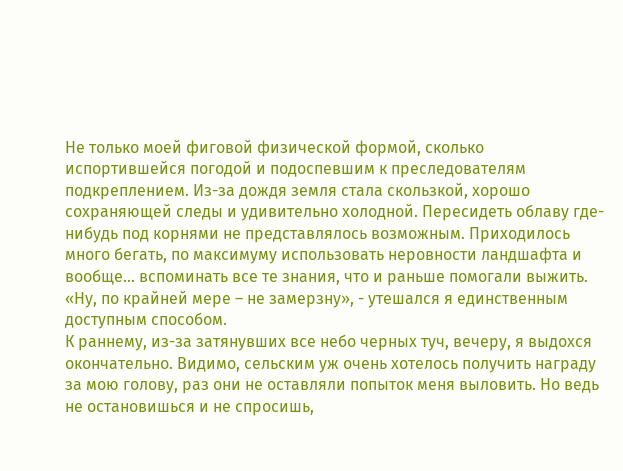Не только моей фиговой физической формой, сколько испортившейся погодой и подоспевшим к преследователям подкреплением. Из-за дождя земля стала скользкой, хорошо сохраняющей следы и удивительно холодной. Пересидеть облаву где-нибудь под корнями не представлялось возможным. Приходилось много бегать, по максимуму использовать неровности ландшафта и вообще… вспоминать все те знания, что и раньше помогали выжить. «Ну, по крайней мере – не замерзну», - утешался я единственным доступным способом.
К раннему, из-за затянувших все небо черных туч, вечеру, я выдохся окончательно. Видимо, сельским уж очень хотелось получить награду за мою голову, раз они не оставляли попыток меня выловить. Но ведь не остановишься и не спросишь,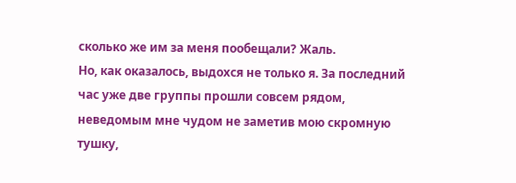сколько же им за меня пообещали? Жаль.
Но, как оказалось, выдохся не только я. За последний час уже две группы прошли совсем рядом, неведомым мне чудом не заметив мою скромную тушку,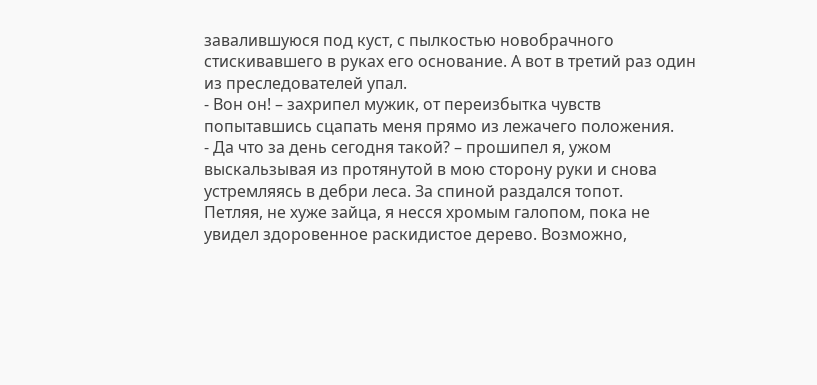завалившуюся под куст, с пылкостью новобрачного стискивавшего в руках его основание. А вот в третий раз один из преследователей упал.
- Вон он! – захрипел мужик, от переизбытка чувств попытавшись сцапать меня прямо из лежачего положения.
- Да что за день сегодня такой? – прошипел я, ужом выскальзывая из протянутой в мою сторону руки и снова устремляясь в дебри леса. За спиной раздался топот.
Петляя, не хуже зайца, я несся хромым галопом, пока не увидел здоровенное раскидистое дерево. Возможно,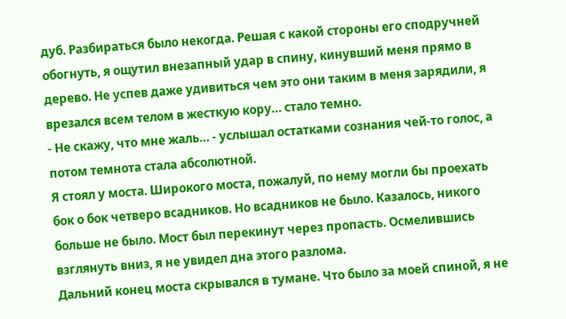дуб. Разбираться было некогда. Решая с какой стороны его сподручней обогнуть, я ощутил внезапный удар в спину, кинувший меня прямо в дерево. Не успев даже удивиться чем это они таким в меня зарядили, я врезался всем телом в жесткую кору… стало темно.
- Не скажу, что мне жаль… - услышал остатками сознания чей-то голос, а потом темнота стала абсолютной.
Я стоял у моста. Широкого моста, пожалуй, по нему могли бы проехать бок о бок четверо всадников. Но всадников не было. Казалось, никого больше не было. Мост был перекинут через пропасть. Осмелившись взглянуть вниз, я не увидел дна этого разлома.
Дальний конец моста скрывался в тумане. Что было за моей спиной, я не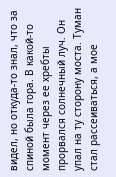видел, но откуда-то знал, что за спиной была гора. В какой-то момент через ее хребты прорвался солнечный луч. Он упал на ту сторону моста. Туман стал рассеиваться, а мое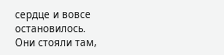сердце и вовсе остановилось.
Они стояли там,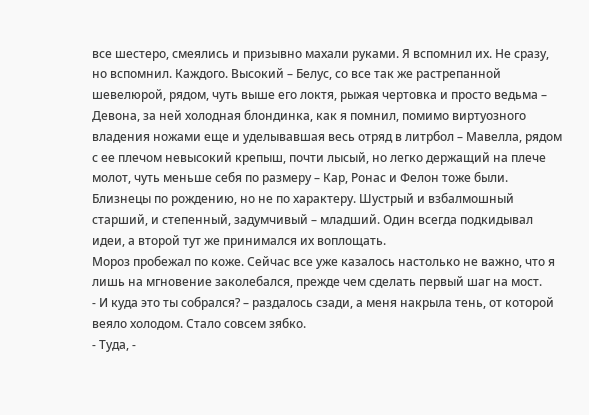все шестеро, смеялись и призывно махали руками. Я вспомнил их. Не сразу, но вспомнил. Каждого. Высокий – Белус, со все так же растрепанной шевелюрой, рядом, чуть выше его локтя, рыжая чертовка и просто ведьма – Девона, за ней холодная блондинка, как я помнил, помимо виртуозного владения ножами еще и уделывавшая весь отряд в литрбол – Мавелла, рядом с ее плечом невысокий крепыш, почти лысый, но легко держащий на плече молот, чуть меньше себя по размеру – Кар, Ронас и Фелон тоже были. Близнецы по рождению, но не по характеру. Шустрый и взбалмошный старший, и степенный, задумчивый – младший. Один всегда подкидывал идеи, а второй тут же принимался их воплощать.
Мороз пробежал по коже. Сейчас все уже казалось настолько не важно, что я лишь на мгновение заколебался, прежде чем сделать первый шаг на мост.
- И куда это ты собрался? – раздалось сзади, а меня накрыла тень, от которой веяло холодом. Стало совсем зябко.
- Туда, -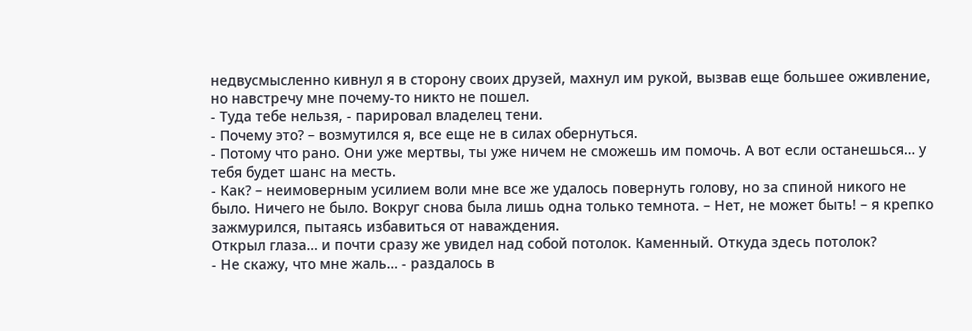недвусмысленно кивнул я в сторону своих друзей, махнул им рукой, вызвав еще большее оживление, но навстречу мне почему-то никто не пошел.
- Туда тебе нельзя, - парировал владелец тени.
- Почему это? – возмутился я, все еще не в силах обернуться.
- Потому что рано. Они уже мертвы, ты уже ничем не сможешь им помочь. А вот если останешься… у тебя будет шанс на месть.
- Как? – неимоверным усилием воли мне все же удалось повернуть голову, но за спиной никого не было. Ничего не было. Вокруг снова была лишь одна только темнота. – Нет, не может быть! – я крепко зажмурился, пытаясь избавиться от наваждения.
Открыл глаза… и почти сразу же увидел над собой потолок. Каменный. Откуда здесь потолок?
- Не скажу, что мне жаль… - раздалось в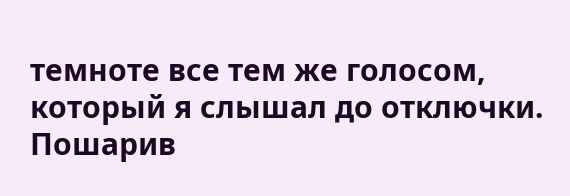темноте все тем же голосом, который я слышал до отключки.
Пошарив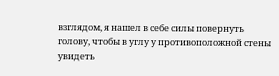взглядом, я нашел в себе силы повернуть голову, чтобы в углу у противоположной стены увидеть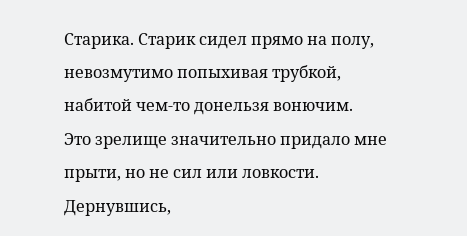Старика. Старик сидел прямо на полу, невозмутимо попыхивая трубкой, набитой чем-то донельзя вонючим.
Это зрелище значительно придало мне прыти, но не сил или ловкости. Дернувшись,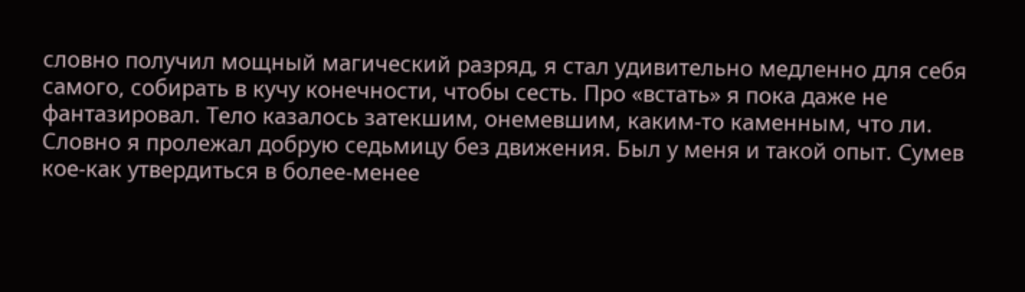словно получил мощный магический разряд, я стал удивительно медленно для себя самого, собирать в кучу конечности, чтобы сесть. Про «встать» я пока даже не фантазировал. Тело казалось затекшим, онемевшим, каким-то каменным, что ли. Словно я пролежал добрую седьмицу без движения. Был у меня и такой опыт. Сумев кое-как утвердиться в более-менее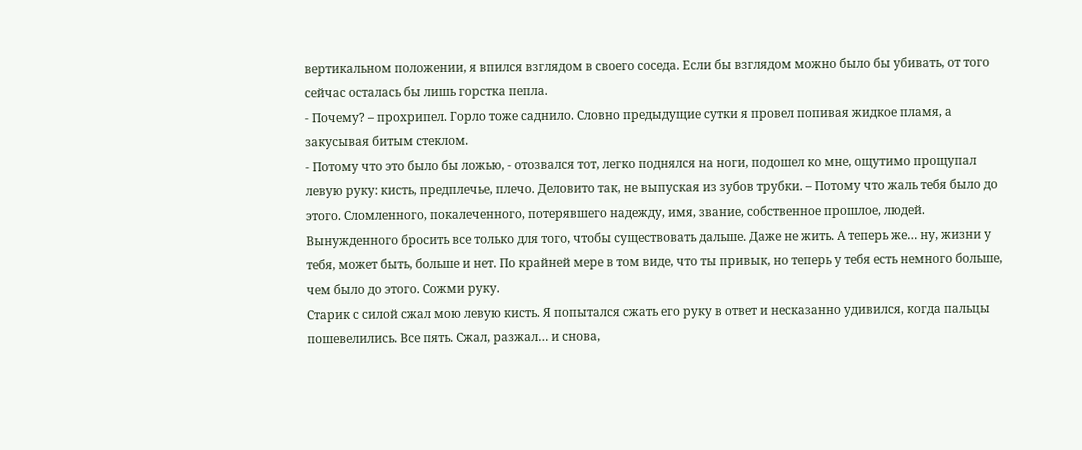вертикальном положении, я впился взглядом в своего соседа. Если бы взглядом можно было бы убивать, от того сейчас осталась бы лишь горстка пепла.
- Почему? – прохрипел. Горло тоже саднило. Словно предыдущие сутки я провел попивая жидкое пламя, а закусывая битым стеклом.
- Потому что это было бы ложью, - отозвался тот, легко поднялся на ноги, подошел ко мне, ощутимо прощупал левую руку: кисть, предплечье, плечо. Деловито так, не выпуская из зубов трубки. – Потому что жаль тебя было до этого. Сломленного, покалеченного, потерявшего надежду, имя, звание, собственное прошлое, людей. Вынужденного бросить все только для того, чтобы существовать дальше. Даже не жить. А теперь же… ну, жизни у тебя, может быть, больше и нет. По крайней мере в том виде, что ты привык, но теперь у тебя есть немного больше, чем было до этого. Сожми руку.
Старик с силой сжал мою левую кисть. Я попытался сжать его руку в ответ и несказанно удивился, когда пальцы пошевелились. Все пять. Сжал, разжал… и снова,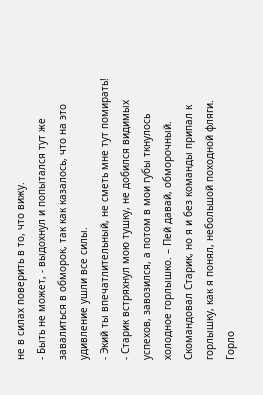не в силах поверить в то, что вижу.
- Быть не может, - выдохнул и попытался тут же завалиться в обморок, так как казалось, что на это удивление ушли все силы.
- Экий ты впечатлительный, не сметь мне тут помирать! - Старик встряхнул мою тушку, не добился видимых успехов, завозился, а потом в мои губы ткнулось холодное горлышко. – Пей давай, обморочный.
Скомандовал Старик, но я и без команды припал к горлышку, как я понял, небольшой походной фляги. Горло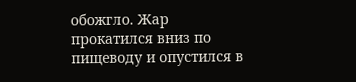обожгло. Жар прокатился вниз по пищеводу и опустился в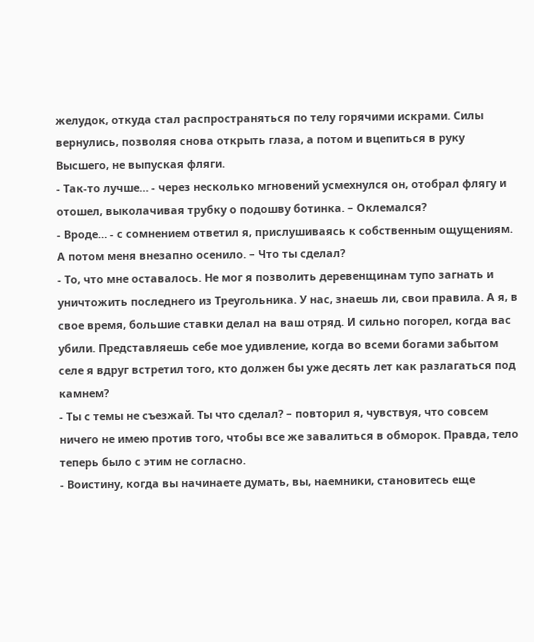желудок, откуда стал распространяться по телу горячими искрами. Силы вернулись, позволяя снова открыть глаза, а потом и вцепиться в руку Высшего, не выпуская фляги.
- Так-то лучше… - через несколько мгновений усмехнулся он, отобрал флягу и отошел, выколачивая трубку о подошву ботинка. – Оклемался?
- Вроде… - с сомнением ответил я, прислушиваясь к собственным ощущениям. А потом меня внезапно осенило. – Что ты сделал?
- То, что мне оставалось. Не мог я позволить деревенщинам тупо загнать и уничтожить последнего из Треугольника. У нас, знаешь ли, свои правила. А я, в свое время, большие ставки делал на ваш отряд. И сильно погорел, когда вас убили. Представляешь себе мое удивление, когда во всеми богами забытом селе я вдруг встретил того, кто должен бы уже десять лет как разлагаться под камнем?
- Ты с темы не съезжай. Ты что сделал? – повторил я, чувствуя, что совсем ничего не имею против того, чтобы все же завалиться в обморок. Правда, тело теперь было с этим не согласно.
- Воистину, когда вы начинаете думать, вы, наемники, становитесь еще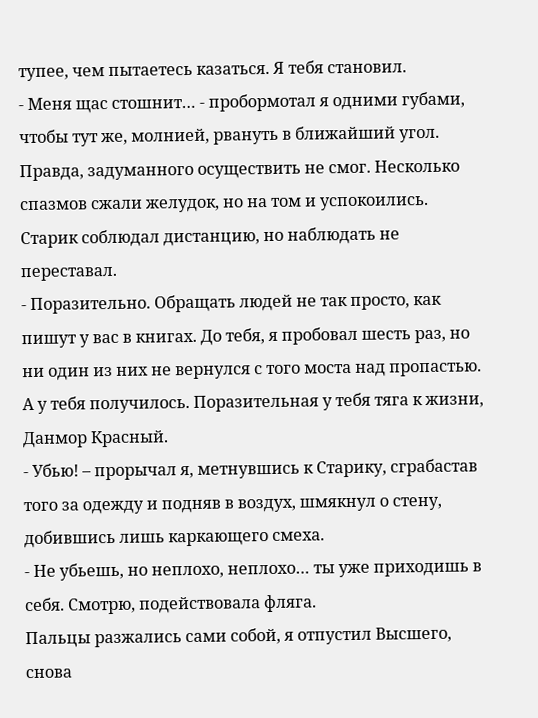тупее, чем пытаетесь казаться. Я тебя становил.
- Меня щас стошнит… - пробормотал я одними губами, чтобы тут же, молнией, рвануть в ближайший угол. Правда, задуманного осуществить не смог. Несколько спазмов сжали желудок, но на том и успокоились.
Старик соблюдал дистанцию, но наблюдать не переставал.
- Поразительно. Обращать людей не так просто, как пишут у вас в книгах. До тебя, я пробовал шесть раз, но ни один из них не вернулся с того моста над пропастью. А у тебя получилось. Поразительная у тебя тяга к жизни, Данмор Красный.
- Убью! – прорычал я, метнувшись к Старику, сграбастав того за одежду и подняв в воздух, шмякнул о стену, добившись лишь каркающего смеха.
- Не убьешь, но неплохо, неплохо… ты уже приходишь в себя. Смотрю, подействовала фляга.
Пальцы разжались сами собой, я отпустил Высшего, снова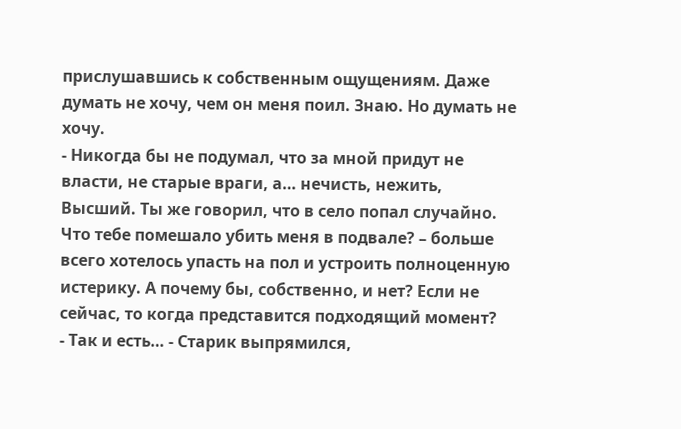прислушавшись к собственным ощущениям. Даже думать не хочу, чем он меня поил. Знаю. Но думать не хочу.
- Никогда бы не подумал, что за мной придут не власти, не старые враги, а… нечисть, нежить, Высший. Ты же говорил, что в село попал случайно. Что тебе помешало убить меня в подвале? – больше всего хотелось упасть на пол и устроить полноценную истерику. А почему бы, собственно, и нет? Если не сейчас, то когда представится подходящий момент?
- Так и есть… - Старик выпрямился,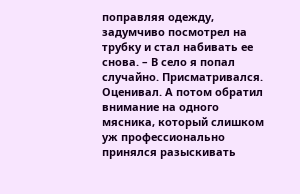поправляя одежду, задумчиво посмотрел на трубку и стал набивать ее снова. – В село я попал случайно. Присматривался. Оценивал. А потом обратил внимание на одного мясника, который слишком уж профессионально принялся разыскивать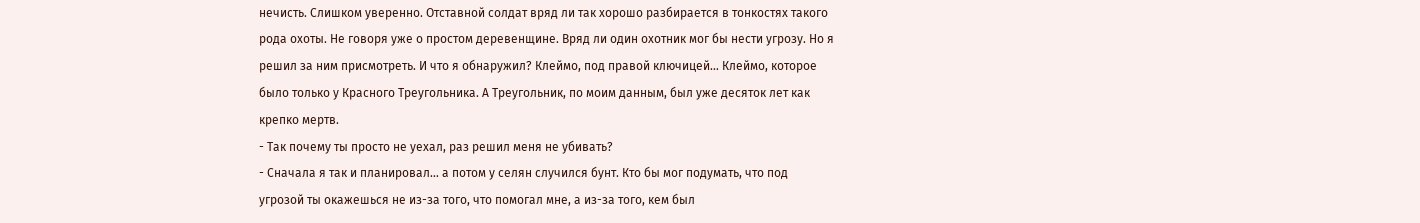нечисть. Слишком уверенно. Отставной солдат вряд ли так хорошо разбирается в тонкостях такого рода охоты. Не говоря уже о простом деревенщине. Вряд ли один охотник мог бы нести угрозу. Но я решил за ним присмотреть. И что я обнаружил? Клеймо, под правой ключицей… Клеймо, которое было только у Красного Треугольника. А Треугольник, по моим данным, был уже десяток лет как крепко мертв.
- Так почему ты просто не уехал, раз решил меня не убивать?
- Сначала я так и планировал… а потом у селян случился бунт. Кто бы мог подумать, что под угрозой ты окажешься не из-за того, что помогал мне, а из-за того, кем был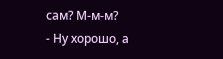сам? М-м-м?
- Ну хорошо, а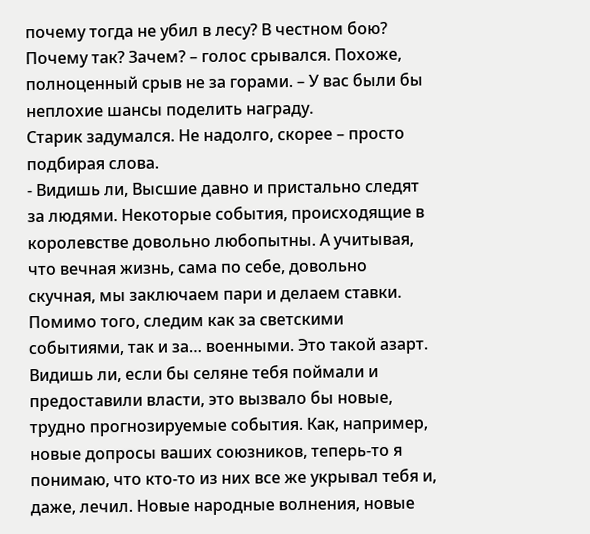почему тогда не убил в лесу? В честном бою? Почему так? Зачем? – голос срывался. Похоже, полноценный срыв не за горами. – У вас были бы неплохие шансы поделить награду.
Старик задумался. Не надолго, скорее – просто подбирая слова.
- Видишь ли, Высшие давно и пристально следят за людями. Некоторые события, происходящие в королевстве довольно любопытны. А учитывая, что вечная жизнь, сама по себе, довольно скучная, мы заключаем пари и делаем ставки. Помимо того, следим как за светскими событиями, так и за… военными. Это такой азарт.
Видишь ли, если бы селяне тебя поймали и предоставили власти, это вызвало бы новые, трудно прогнозируемые события. Как, например, новые допросы ваших союзников, теперь-то я понимаю, что кто-то из них все же укрывал тебя и, даже, лечил. Новые народные волнения, новые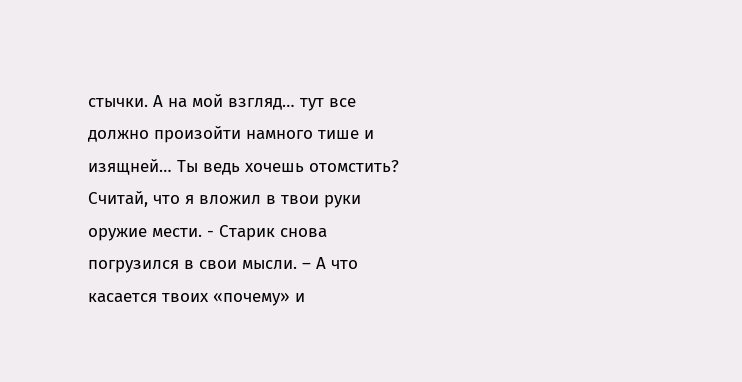стычки. А на мой взгляд… тут все должно произойти намного тише и изящней… Ты ведь хочешь отомстить? Считай, что я вложил в твои руки оружие мести. - Старик снова погрузился в свои мысли. – А что касается твоих «почему» и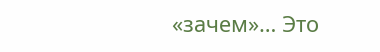«зачем»… Это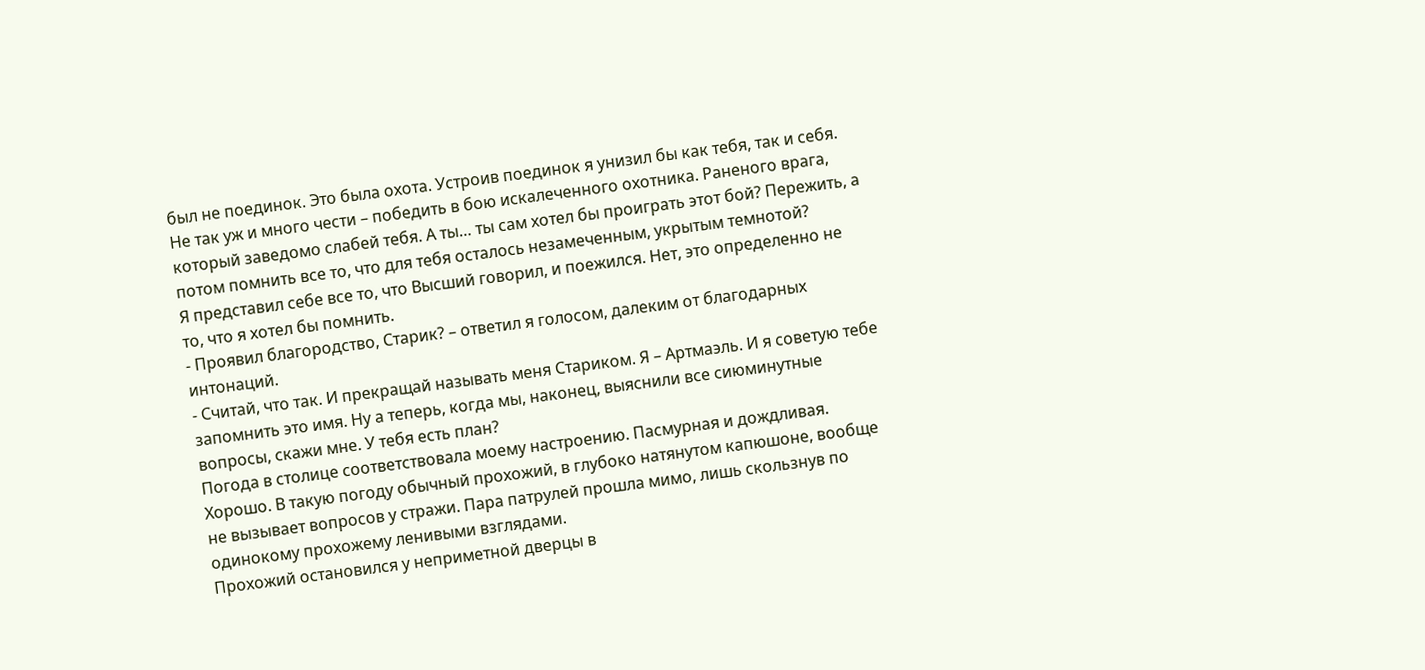был не поединок. Это была охота. Устроив поединок я унизил бы как тебя, так и себя. Не так уж и много чести – победить в бою искалеченного охотника. Раненого врага, который заведомо слабей тебя. А ты… ты сам хотел бы проиграть этот бой? Пережить, а потом помнить все то, что для тебя осталось незамеченным, укрытым темнотой?
Я представил себе все то, что Высший говорил, и поежился. Нет, это определенно не то, что я хотел бы помнить.
- Проявил благородство, Старик? – ответил я голосом, далеким от благодарных интонаций.
- Считай, что так. И прекращай называть меня Стариком. Я – Артмаэль. И я советую тебе запомнить это имя. Ну а теперь, когда мы, наконец, выяснили все сиюминутные вопросы, скажи мне. У тебя есть план?
Погода в столице соответствовала моему настроению. Пасмурная и дождливая. Хорошо. В такую погоду обычный прохожий, в глубоко натянутом капюшоне, вообще не вызывает вопросов у стражи. Пара патрулей прошла мимо, лишь скользнув по одинокому прохожему ленивыми взглядами.
Прохожий остановился у неприметной дверцы в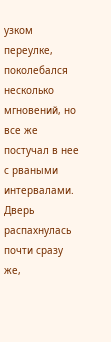узком переулке, поколебался несколько мгновений, но все же постучал в нее с рваными интервалами. Дверь распахнулась почти сразу же,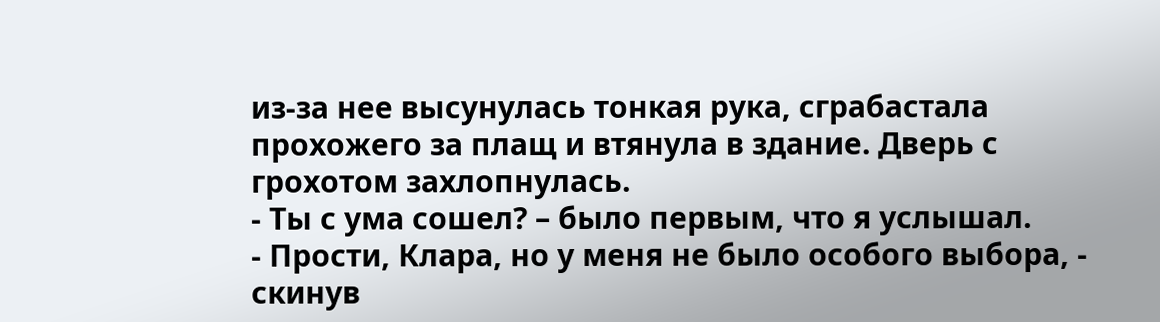из-за нее высунулась тонкая рука, сграбастала прохожего за плащ и втянула в здание. Дверь с грохотом захлопнулась.
- Ты с ума сошел? – было первым, что я услышал.
- Прости, Клара, но у меня не было особого выбора, - скинув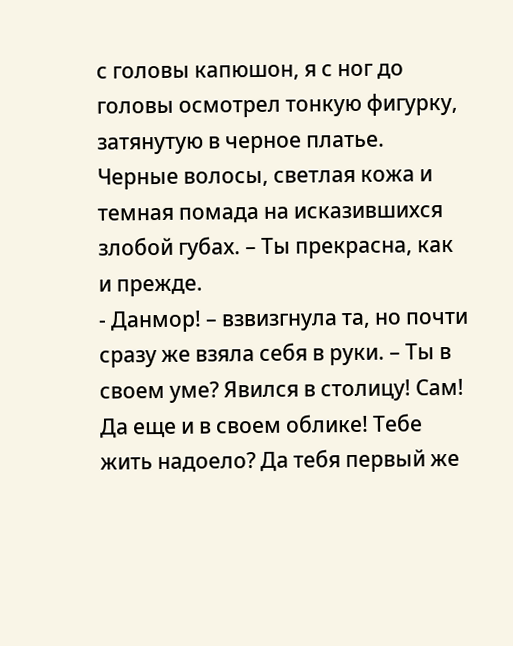с головы капюшон, я с ног до головы осмотрел тонкую фигурку, затянутую в черное платье. Черные волосы, светлая кожа и темная помада на исказившихся злобой губах. – Ты прекрасна, как и прежде.
- Данмор! – взвизгнула та, но почти сразу же взяла себя в руки. – Ты в своем уме? Явился в столицу! Сам! Да еще и в своем облике! Тебе жить надоело? Да тебя первый же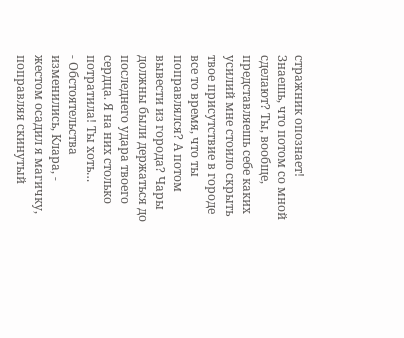стражник опознает! Знаешь, что потом со мной сделают? Ты, вообще, представляешь себе каких усилий мне стоило скрыть твое присутствие в городе все то время, что ты поправлялся? А потом вывести из города? Чары должны были держаться до последнего удара твоего сердца. Я на них столько потратила! Ты хоть…
- Обстоятельства изменились, Клара, - жестом осадил я магичку, поправляя скинутый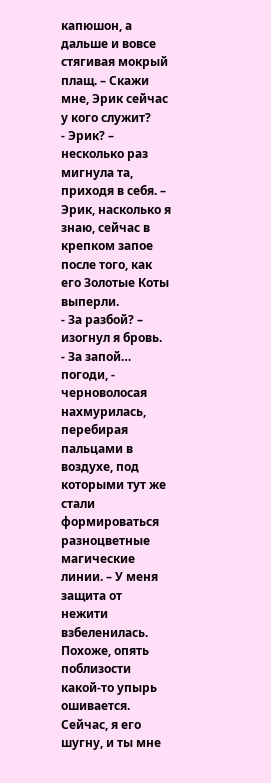капюшон, а дальше и вовсе стягивая мокрый плащ. – Скажи мне, Эрик сейчас у кого служит?
- Эрик? – несколько раз мигнула та, приходя в себя. – Эрик, насколько я знаю, сейчас в крепком запое после того, как его Золотые Коты выперли.
- За разбой? – изогнул я бровь.
- За запой… погоди, - черноволосая нахмурилась, перебирая пальцами в воздухе, под которыми тут же стали формироваться разноцветные магические линии. – У меня защита от нежити взбеленилась. Похоже, опять поблизости какой-то упырь ошивается. Сейчас, я его шугну, и ты мне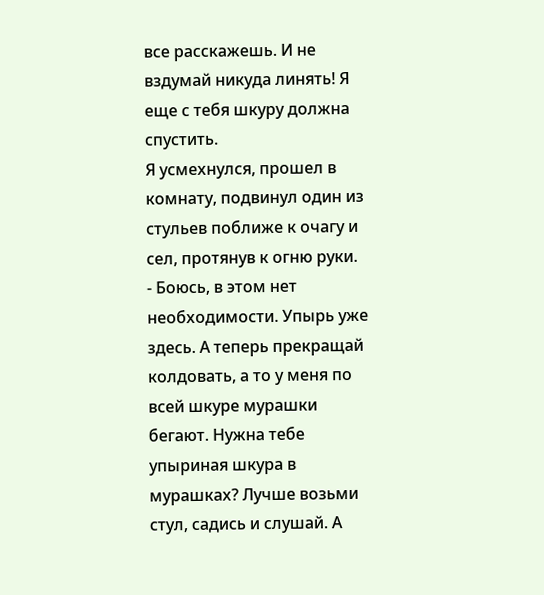все расскажешь. И не вздумай никуда линять! Я еще с тебя шкуру должна спустить.
Я усмехнулся, прошел в комнату, подвинул один из стульев поближе к очагу и сел, протянув к огню руки.
- Боюсь, в этом нет необходимости. Упырь уже здесь. А теперь прекращай колдовать, а то у меня по всей шкуре мурашки бегают. Нужна тебе упыриная шкура в мурашках? Лучше возьми стул, садись и слушай. А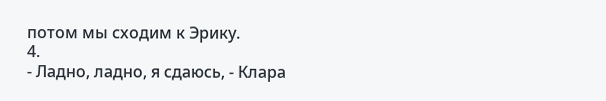потом мы сходим к Эрику.
4.
- Ладно, ладно, я сдаюсь, - Клара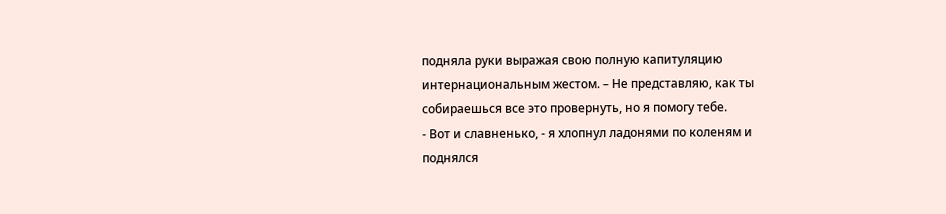подняла руки выражая свою полную капитуляцию интернациональным жестом. – Не представляю, как ты собираешься все это провернуть, но я помогу тебе.
- Вот и славненько, - я хлопнул ладонями по коленям и поднялся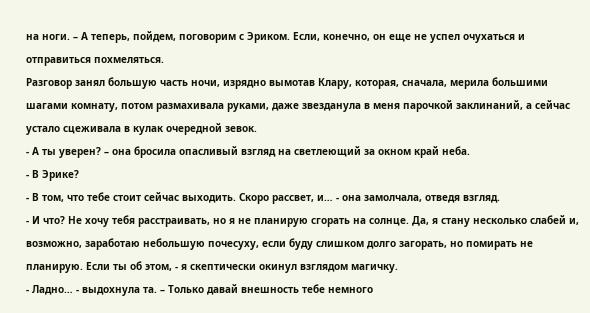на ноги. – А теперь, пойдем, поговорим с Эриком. Если, конечно, он еще не успел очухаться и отправиться похмеляться.
Разговор занял большую часть ночи, изрядно вымотав Клару, которая, сначала, мерила большими шагами комнату, потом размахивала руками, даже звезданула в меня парочкой заклинаний, а сейчас устало сцеживала в кулак очередной зевок.
- А ты уверен? – она бросила опасливый взгляд на светлеющий за окном край неба.
- В Эрике?
- В том, что тебе стоит сейчас выходить. Скоро рассвет, и… - она замолчала, отведя взгляд.
- И что? Не хочу тебя расстраивать, но я не планирую сгорать на солнце. Да, я стану несколько слабей и, возможно, заработаю небольшую почесуху, если буду слишком долго загорать, но помирать не планирую. Если ты об этом, - я скептически окинул взглядом магичку.
- Ладно… - выдохнула та. – Только давай внешность тебе немного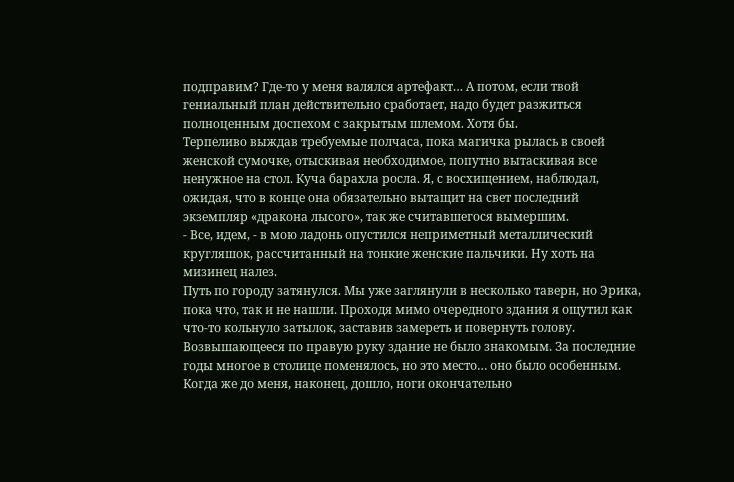подправим? Где-то у меня валялся артефакт… А потом, если твой гениальный план действительно сработает, надо будет разжиться полноценным доспехом с закрытым шлемом. Хотя бы.
Терпеливо выждав требуемые полчаса, пока магичка рылась в своей женской сумочке, отыскивая необходимое, попутно вытаскивая все ненужное на стол. Куча барахла росла. Я, с восхищением, наблюдал, ожидая, что в конце она обязательно вытащит на свет последний экземпляр «дракона лысого», так же считавшегося вымершим.
- Все, идем, - в мою ладонь опустился неприметный металлический кругляшок, рассчитанный на тонкие женские пальчики. Ну хоть на мизинец налез.
Путь по городу затянулся. Мы уже заглянули в несколько таверн, но Эрика, пока что, так и не нашли. Проходя мимо очередного здания я ощутил как что-то кольнуло затылок, заставив замереть и повернуть голову. Возвышающееся по правую руку здание не было знакомым. За последние годы многое в столице поменялось, но это место… оно было особенным. Когда же до меня, наконец, дошло, ноги окончательно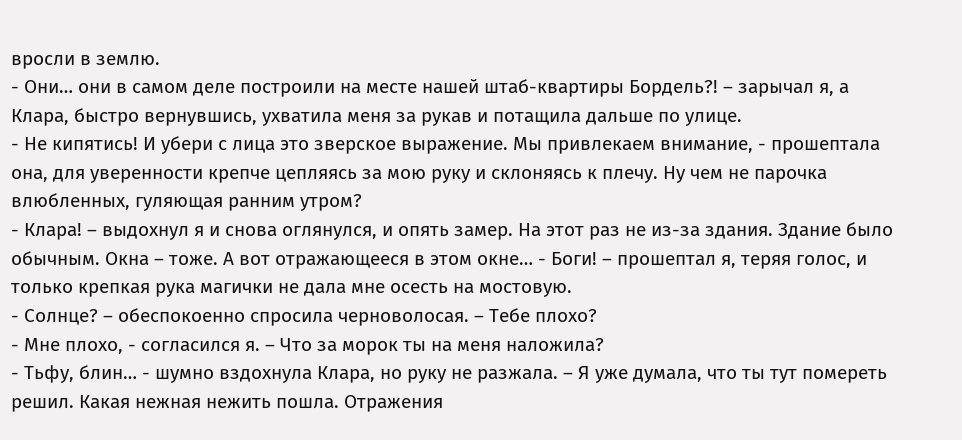вросли в землю.
- Они… они в самом деле построили на месте нашей штаб-квартиры Бордель?! – зарычал я, а Клара, быстро вернувшись, ухватила меня за рукав и потащила дальше по улице.
- Не кипятись! И убери с лица это зверское выражение. Мы привлекаем внимание, - прошептала она, для уверенности крепче цепляясь за мою руку и склоняясь к плечу. Ну чем не парочка влюбленных, гуляющая ранним утром?
- Клара! – выдохнул я и снова оглянулся, и опять замер. На этот раз не из-за здания. Здание было обычным. Окна – тоже. А вот отражающееся в этом окне… - Боги! – прошептал я, теряя голос, и только крепкая рука магички не дала мне осесть на мостовую.
- Солнце? – обеспокоенно спросила черноволосая. – Тебе плохо?
- Мне плохо, - согласился я. – Что за морок ты на меня наложила?
- Тьфу, блин… - шумно вздохнула Клара, но руку не разжала. – Я уже думала, что ты тут помереть решил. Какая нежная нежить пошла. Отражения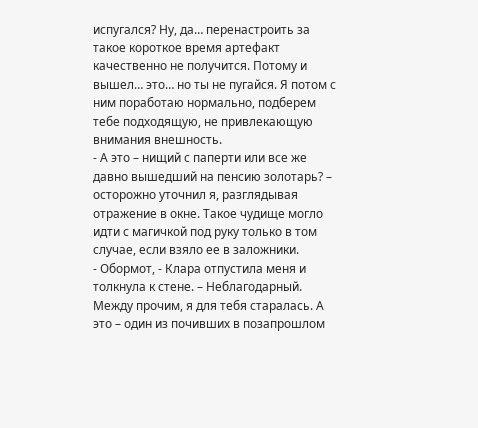испугался? Ну, да… перенастроить за такое короткое время артефакт качественно не получится. Потому и вышел… это… но ты не пугайся. Я потом с ним поработаю нормально, подберем тебе подходящую, не привлекающую внимания внешность.
- А это – нищий с паперти или все же давно вышедший на пенсию золотарь? – осторожно уточнил я, разглядывая отражение в окне. Такое чудище могло идти с магичкой под руку только в том случае, если взяло ее в заложники.
- Обормот, - Клара отпустила меня и толкнула к стене. – Неблагодарный. Между прочим, я для тебя старалась. А это – один из почивших в позапрошлом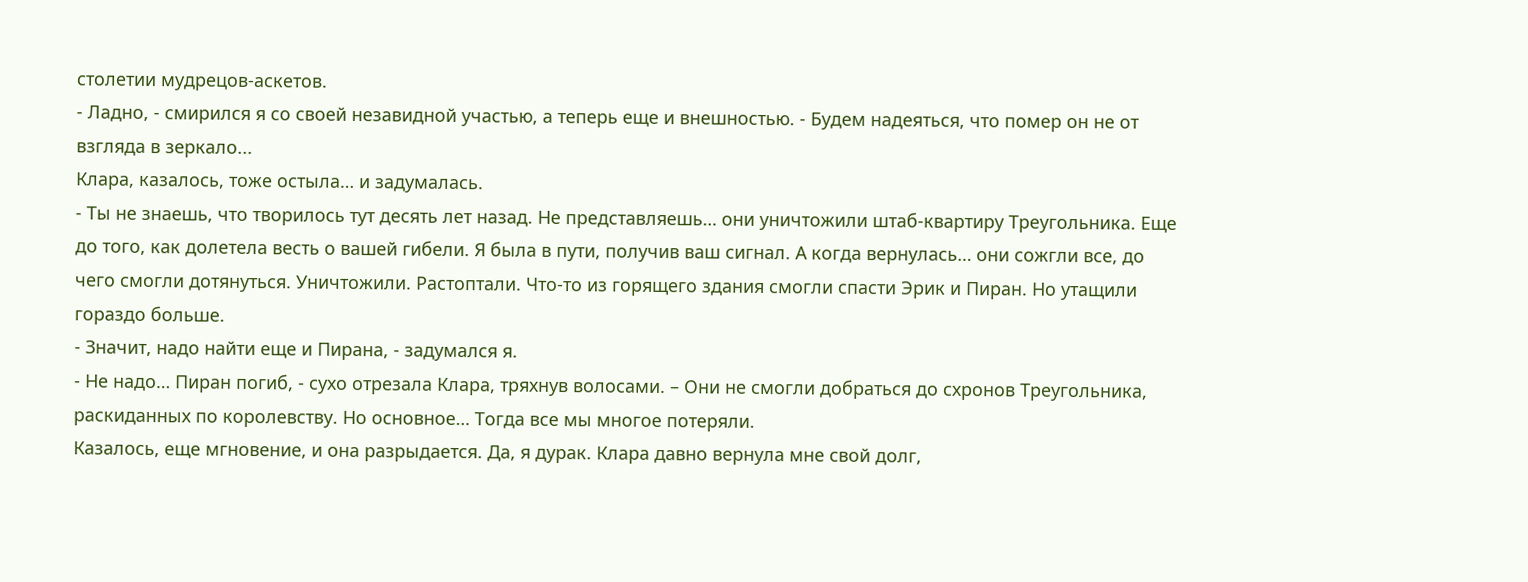столетии мудрецов-аскетов.
- Ладно, - смирился я со своей незавидной участью, а теперь еще и внешностью. - Будем надеяться, что помер он не от взгляда в зеркало...
Клара, казалось, тоже остыла… и задумалась.
- Ты не знаешь, что творилось тут десять лет назад. Не представляешь… они уничтожили штаб-квартиру Треугольника. Еще до того, как долетела весть о вашей гибели. Я была в пути, получив ваш сигнал. А когда вернулась… они сожгли все, до чего смогли дотянуться. Уничтожили. Растоптали. Что-то из горящего здания смогли спасти Эрик и Пиран. Но утащили гораздо больше.
- Значит, надо найти еще и Пирана, - задумался я.
- Не надо… Пиран погиб, - сухо отрезала Клара, тряхнув волосами. – Они не смогли добраться до схронов Треугольника, раскиданных по королевству. Но основное… Тогда все мы многое потеряли.
Казалось, еще мгновение, и она разрыдается. Да, я дурак. Клара давно вернула мне свой долг,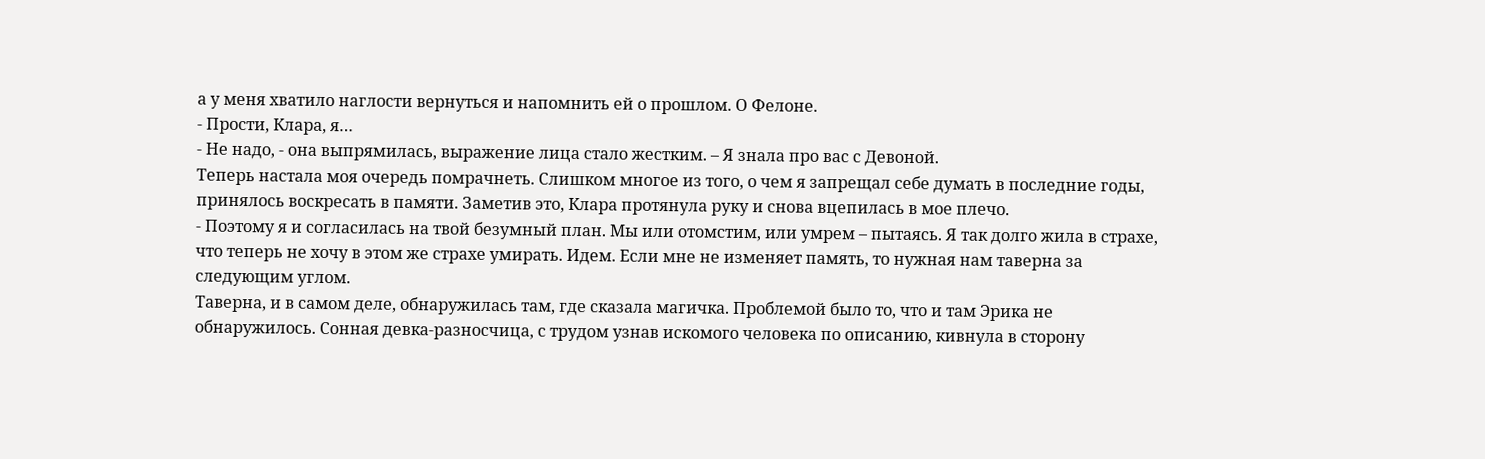а у меня хватило наглости вернуться и напомнить ей о прошлом. О Фелоне.
- Прости, Клара, я…
- Не надо, - она выпрямилась, выражение лица стало жестким. – Я знала про вас с Девоной.
Теперь настала моя очередь помрачнеть. Слишком многое из того, о чем я запрещал себе думать в последние годы, принялось воскресать в памяти. Заметив это, Клара протянула руку и снова вцепилась в мое плечо.
- Поэтому я и согласилась на твой безумный план. Мы или отомстим, или умрем – пытаясь. Я так долго жила в страхе, что теперь не хочу в этом же страхе умирать. Идем. Если мне не изменяет память, то нужная нам таверна за следующим углом.
Таверна, и в самом деле, обнаружилась там, где сказала магичка. Проблемой было то, что и там Эрика не обнаружилось. Сонная девка-разносчица, с трудом узнав искомого человека по описанию, кивнула в сторону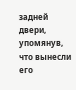задней двери, упомянув, что вынесли его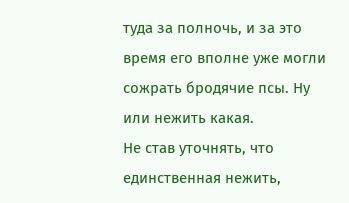туда за полночь, и за это время его вполне уже могли сожрать бродячие псы. Ну или нежить какая.
Не став уточнять, что единственная нежить,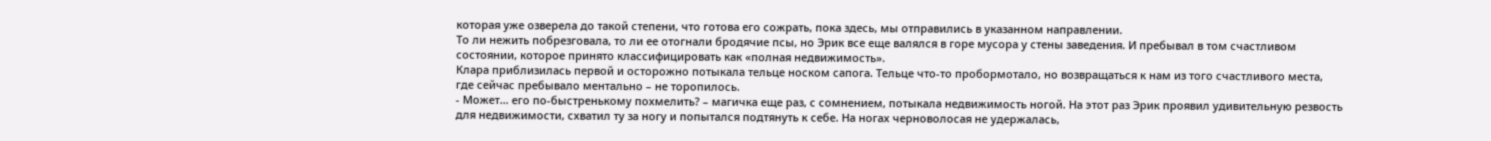которая уже озверела до такой степени, что готова его сожрать, пока здесь, мы отправились в указанном направлении.
То ли нежить побрезговала, то ли ее отогнали бродячие псы, но Эрик все еще валялся в горе мусора у стены заведения. И пребывал в том счастливом состоянии, которое принято классифицировать как «полная недвижимость».
Клара приблизилась первой и осторожно потыкала тельце носком сапога. Тельце что-то пробормотало, но возвращаться к нам из того счастливого места, где сейчас пребывало ментально – не торопилось.
- Может… его по-быстренькому похмелить? – магичка еще раз, с сомнением, потыкала недвижимость ногой. На этот раз Эрик проявил удивительную резвость для недвижимости, схватил ту за ногу и попытался подтянуть к себе. На ногах черноволосая не удержалась,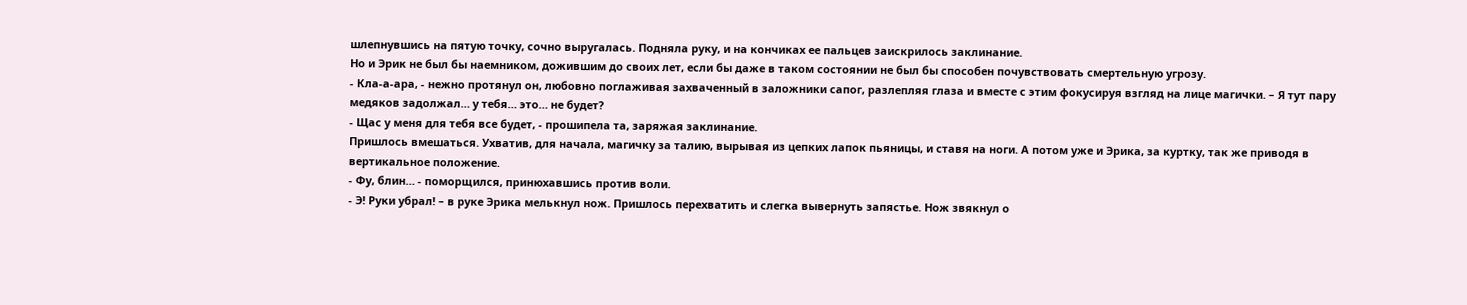шлепнувшись на пятую точку, сочно выругалась. Подняла руку, и на кончиках ее пальцев заискрилось заклинание.
Но и Эрик не был бы наемником, дожившим до своих лет, если бы даже в таком состоянии не был бы способен почувствовать смертельную угрозу.
- Кла-а-ара, - нежно протянул он, любовно поглаживая захваченный в заложники сапог, разлепляя глаза и вместе с этим фокусируя взгляд на лице магички. – Я тут пару медяков задолжал… у тебя… это… не будет?
- Щас у меня для тебя все будет, - прошипела та, заряжая заклинание.
Пришлось вмешаться. Ухватив, для начала, магичку за талию, вырывая из цепких лапок пьяницы, и ставя на ноги. А потом уже и Эрика, за куртку, так же приводя в вертикальное положение.
- Фу, блин… - поморщился, принюхавшись против воли.
- Э! Руки убрал! – в руке Эрика мелькнул нож. Пришлось перехватить и слегка вывернуть запястье. Нож звякнул о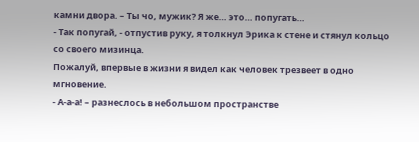камни двора. – Ты чо, мужик? Я же… это… попугать…
- Так попугай, - отпустив руку, я толкнул Эрика к стене и стянул кольцо со своего мизинца.
Пожалуй, впервые в жизни я видел как человек трезвеет в одно мгновение.
- А-а-а! – разнеслось в небольшом пространстве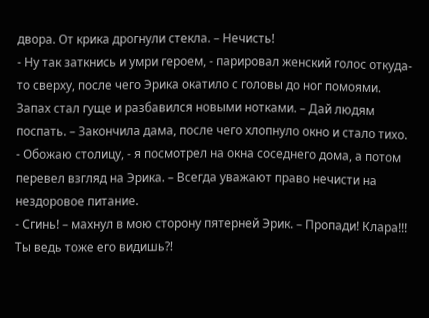двора. От крика дрогнули стекла. – Нечисть!
- Ну так заткнись и умри героем, - парировал женский голос откуда-то сверху, после чего Эрика окатило с головы до ног помоями. Запах стал гуще и разбавился новыми нотками. – Дай людям поспать. – Закончила дама, после чего хлопнуло окно и стало тихо.
- Обожаю столицу, - я посмотрел на окна соседнего дома, а потом перевел взгляд на Эрика. – Всегда уважают право нечисти на нездоровое питание.
- Сгинь! – махнул в мою сторону пятерней Эрик. – Пропади! Клара!!! Ты ведь тоже его видишь?!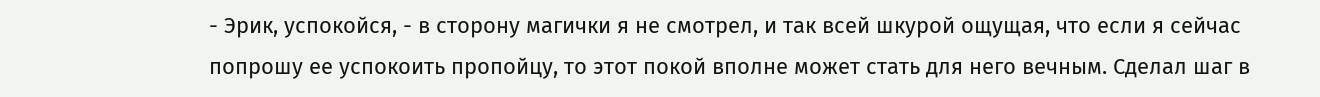- Эрик, успокойся, - в сторону магички я не смотрел, и так всей шкурой ощущая, что если я сейчас попрошу ее успокоить пропойцу, то этот покой вполне может стать для него вечным. Сделал шаг в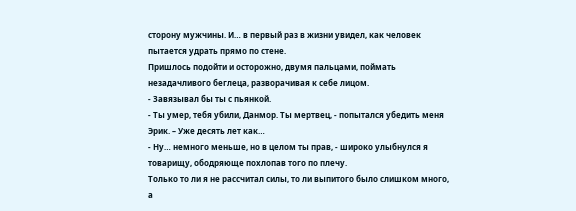сторону мужчины. И… в первый раз в жизни увидел, как человек пытается удрать прямо по стене.
Пришлось подойти и осторожно, двумя пальцами, поймать незадачливого беглеца, разворачивая к себе лицом.
- Завязывал бы ты с пьянкой.
- Ты умер, тебя убили, Данмор. Ты мертвец, - попытался убедить меня Эрик. – Уже десять лет как…
- Ну… немного меньше, но в целом ты прав, - широко улыбнулся я товарищу, ободряюще похлопав того по плечу.
Только то ли я не рассчитал силы, то ли выпитого было слишком много, а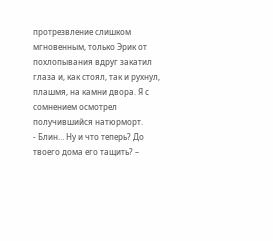протрезвление слишком мгновенным, только Эрик от похлопывания вдруг закатил глаза и, как стоял, так и рухнул, плашмя, на камни двора. Я с сомнением осмотрел получившийся натюрморт.
- Блин… Ну и что теперь? До твоего дома его тащить? –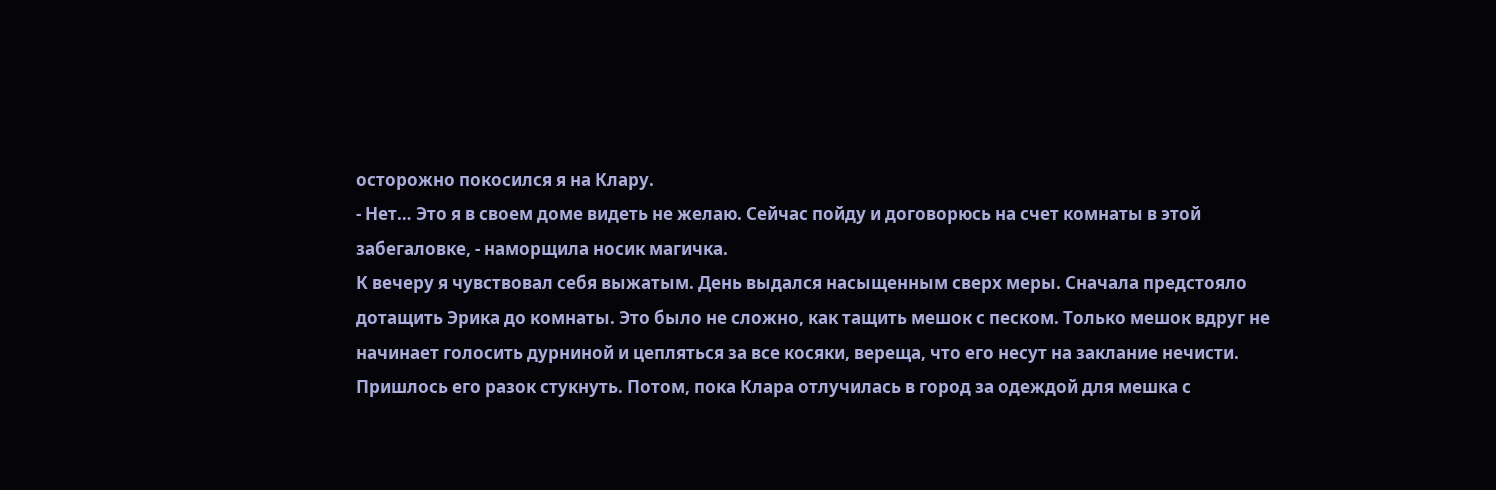осторожно покосился я на Клару.
- Нет… Это я в своем доме видеть не желаю. Сейчас пойду и договорюсь на счет комнаты в этой забегаловке, - наморщила носик магичка.
К вечеру я чувствовал себя выжатым. День выдался насыщенным сверх меры. Сначала предстояло дотащить Эрика до комнаты. Это было не сложно, как тащить мешок с песком. Только мешок вдруг не начинает голосить дурниной и цепляться за все косяки, вереща, что его несут на заклание нечисти. Пришлось его разок стукнуть. Потом, пока Клара отлучилась в город за одеждой для мешка с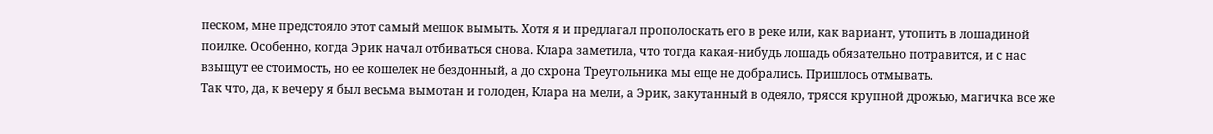песком, мне предстояло этот самый мешок вымыть. Хотя я и предлагал прополоскать его в реке или, как вариант, утопить в лошадиной поилке. Особенно, когда Эрик начал отбиваться снова. Клара заметила, что тогда какая-нибудь лошадь обязательно потравится, и с нас взыщут ее стоимость, но ее кошелек не бездонный, а до схрона Треугольника мы еще не добрались. Пришлось отмывать.
Так что, да, к вечеру я был весьма вымотан и голоден, Клара на мели, а Эрик, закутанный в одеяло, трясся крупной дрожью, магичка все же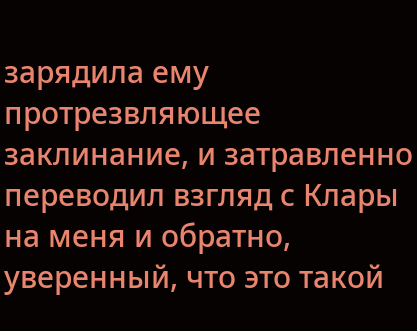зарядила ему протрезвляющее заклинание, и затравленно переводил взгляд с Клары на меня и обратно, уверенный, что это такой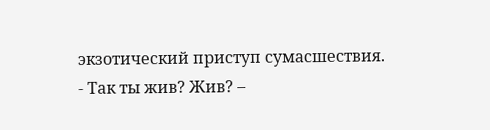экзотический приступ сумасшествия.
- Так ты жив? Жив? –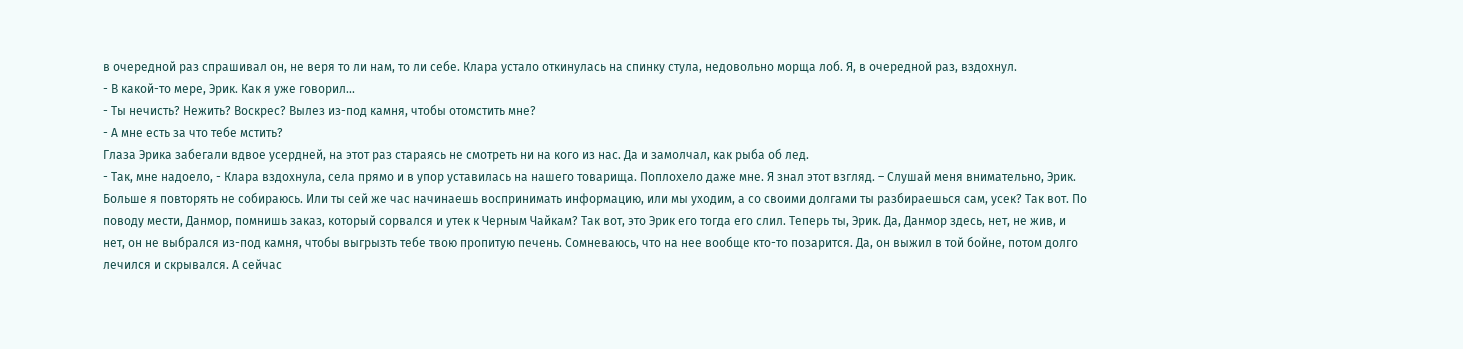в очередной раз спрашивал он, не веря то ли нам, то ли себе. Клара устало откинулась на спинку стула, недовольно морща лоб. Я, в очередной раз, вздохнул.
- В какой-то мере, Эрик. Как я уже говорил...
- Ты нечисть? Нежить? Воскрес? Вылез из-под камня, чтобы отомстить мне?
- А мне есть за что тебе мстить?
Глаза Эрика забегали вдвое усердней, на этот раз стараясь не смотреть ни на кого из нас. Да и замолчал, как рыба об лед.
- Так, мне надоело, - Клара вздохнула, села прямо и в упор уставилась на нашего товарища. Поплохело даже мне. Я знал этот взгляд. – Слушай меня внимательно, Эрик. Больше я повторять не собираюсь. Или ты сей же час начинаешь воспринимать информацию, или мы уходим, а со своими долгами ты разбираешься сам, усек? Так вот. По поводу мести, Данмор, помнишь заказ, который сорвался и утек к Черным Чайкам? Так вот, это Эрик его тогда его слил. Теперь ты, Эрик. Да, Данмор здесь, нет, не жив, и нет, он не выбрался из-под камня, чтобы выгрызть тебе твою пропитую печень. Сомневаюсь, что на нее вообще кто-то позарится. Да, он выжил в той бойне, потом долго лечился и скрывался. А сейчас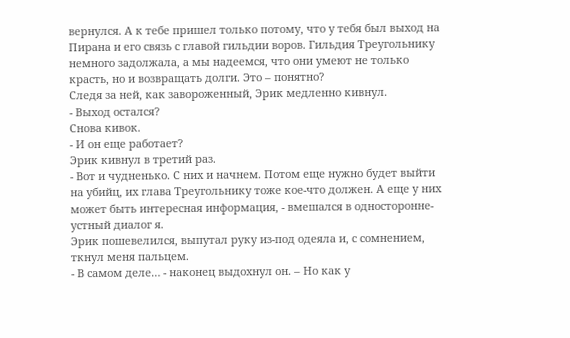вернулся. А к тебе пришел только потому, что у тебя был выход на Пирана и его связь с главой гильдии воров. Гильдия Треугольнику немного задолжала, а мы надеемся, что они умеют не только красть, но и возвращать долги. Это – понятно?
Следя за ней, как завороженный, Эрик медленно кивнул.
- Выход остался?
Снова кивок.
- И он еще работает?
Эрик кивнул в третий раз.
- Вот и чудненько. С них и начнем. Потом еще нужно будет выйти на убийц, их глава Треугольнику тоже кое-что должен. А еще у них может быть интересная информация, - вмешался в односторонне-устный диалог я.
Эрик пошевелился, выпутал руку из-под одеяла и, с сомнением, ткнул меня пальцем.
- В самом деле… - наконец выдохнул он. – Но как у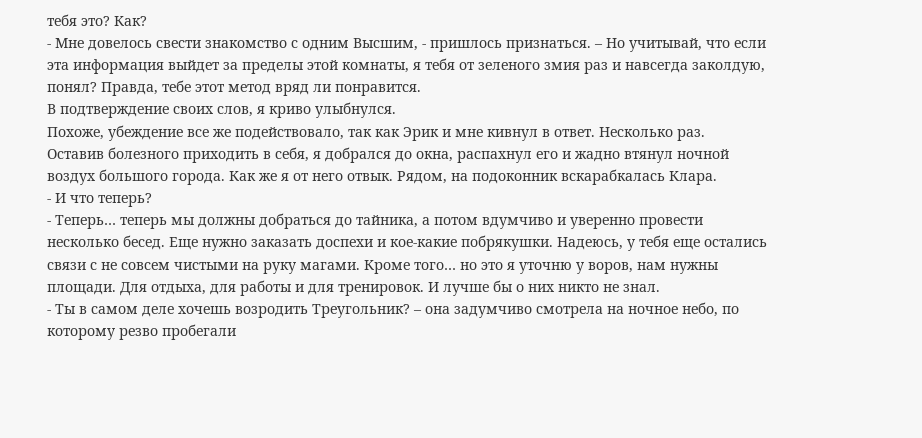тебя это? Как?
- Мне довелось свести знакомство с одним Высшим, - пришлось признаться. – Но учитывай, что если эта информация выйдет за пределы этой комнаты, я тебя от зеленого змия раз и навсегда заколдую, понял? Правда, тебе этот метод вряд ли понравится.
В подтверждение своих слов, я криво улыбнулся.
Похоже, убеждение все же подействовало, так как Эрик и мне кивнул в ответ. Несколько раз.
Оставив болезного приходить в себя, я добрался до окна, распахнул его и жадно втянул ночной воздух большого города. Как же я от него отвык. Рядом, на подоконник вскарабкалась Клара.
- И что теперь?
- Теперь… теперь мы должны добраться до тайника, а потом вдумчиво и уверенно провести несколько бесед. Еще нужно заказать доспехи и кое-какие побрякушки. Надеюсь, у тебя еще остались связи с не совсем чистыми на руку магами. Кроме того… но это я уточню у воров, нам нужны площади. Для отдыха, для работы и для тренировок. И лучше бы о них никто не знал.
- Ты в самом деле хочешь возродить Треугольник? – она задумчиво смотрела на ночное небо, по которому резво пробегали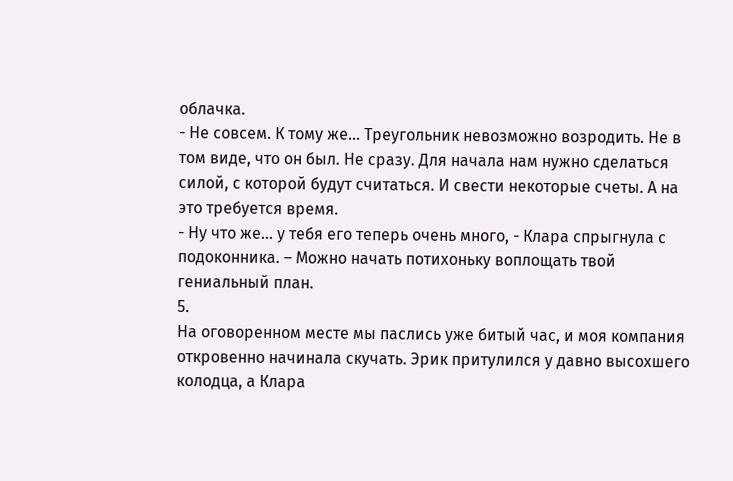облачка.
- Не совсем. К тому же… Треугольник невозможно возродить. Не в том виде, что он был. Не сразу. Для начала нам нужно сделаться силой, с которой будут считаться. И свести некоторые счеты. А на это требуется время.
- Ну что же… у тебя его теперь очень много, - Клара спрыгнула с подоконника. – Можно начать потихоньку воплощать твой гениальный план.
5.
На оговоренном месте мы паслись уже битый час, и моя компания откровенно начинала скучать. Эрик притулился у давно высохшего колодца, а Клара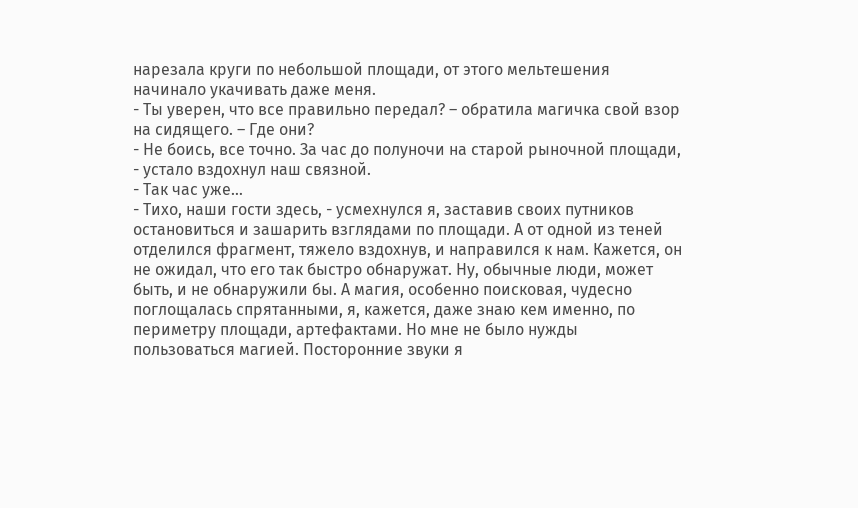нарезала круги по небольшой площади, от этого мельтешения начинало укачивать даже меня.
- Ты уверен, что все правильно передал? – обратила магичка свой взор на сидящего. – Где они?
- Не боись, все точно. За час до полуночи на старой рыночной площади, - устало вздохнул наш связной.
- Так час уже…
- Тихо, наши гости здесь, - усмехнулся я, заставив своих путников остановиться и зашарить взглядами по площади. А от одной из теней отделился фрагмент, тяжело вздохнув, и направился к нам. Кажется, он не ожидал, что его так быстро обнаружат. Ну, обычные люди, может быть, и не обнаружили бы. А магия, особенно поисковая, чудесно поглощалась спрятанными, я, кажется, даже знаю кем именно, по периметру площади, артефактами. Но мне не было нужды пользоваться магией. Посторонние звуки я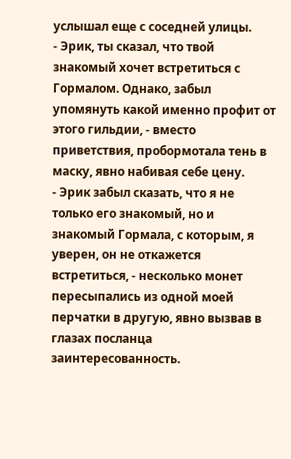услышал еще с соседней улицы.
- Эрик, ты сказал, что твой знакомый хочет встретиться с Гормалом. Однако, забыл упомянуть какой именно профит от этого гильдии, - вместо приветствия, пробормотала тень в маску, явно набивая себе цену.
- Эрик забыл сказать, что я не только его знакомый, но и знакомый Гормала, с которым, я уверен, он не откажется встретиться, - несколько монет пересыпались из одной моей перчатки в другую, явно вызвав в глазах посланца заинтересованность.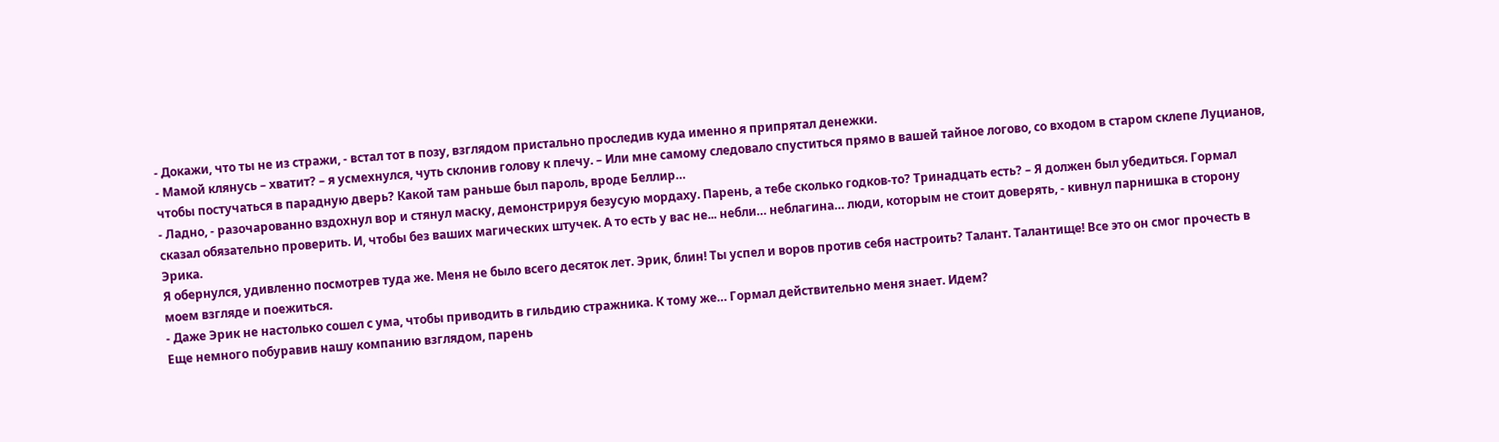- Докажи, что ты не из стражи, - встал тот в позу, взглядом пристально проследив куда именно я припрятал денежки.
- Мамой клянусь – хватит? – я усмехнулся, чуть склонив голову к плечу. – Или мне самому следовало спуститься прямо в вашей тайное логово, со входом в старом склепе Луцианов, чтобы постучаться в парадную дверь? Какой там раньше был пароль, вроде Беллир…
- Ладно, - разочарованно вздохнул вор и стянул маску, демонстрируя безусую мордаху. Парень, а тебе сколько годков-то? Тринадцать есть? – Я должен был убедиться. Гормал сказал обязательно проверить. И, чтобы без ваших магических штучек. А то есть у вас не... небли… неблагина… люди, которым не стоит доверять, - кивнул парнишка в сторону Эрика.
Я обернулся, удивленно посмотрев туда же. Меня не было всего десяток лет. Эрик, блин! Ты успел и воров против себя настроить? Талант. Талантище! Все это он смог прочесть в моем взгляде и поежиться.
- Даже Эрик не настолько сошел с ума, чтобы приводить в гильдию стражника. К тому же… Гормал действительно меня знает. Идем?
Еще немного побуравив нашу компанию взглядом, парень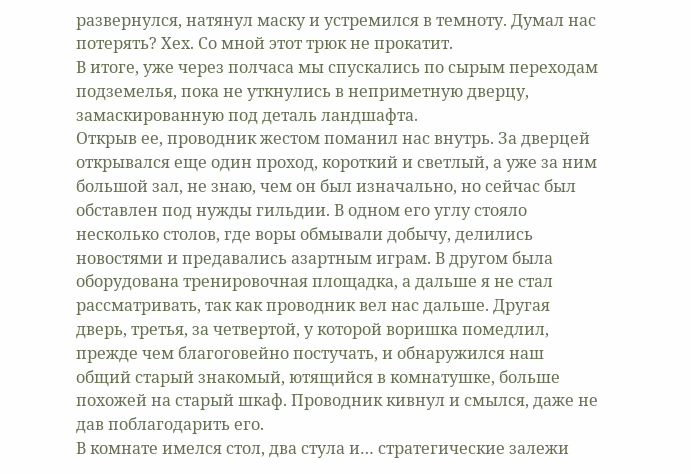развернулся, натянул маску и устремился в темноту. Думал нас потерять? Хех. Со мной этот трюк не прокатит.
В итоге, уже через полчаса мы спускались по сырым переходам подземелья, пока не уткнулись в неприметную дверцу, замаскированную под деталь ландшафта.
Открыв ее, проводник жестом поманил нас внутрь. За дверцей открывался еще один проход, короткий и светлый, а уже за ним большой зал, не знаю, чем он был изначально, но сейчас был обставлен под нужды гильдии. В одном его углу стояло несколько столов, где воры обмывали добычу, делились новостями и предавались азартным играм. В другом была оборудована тренировочная площадка, а дальше я не стал рассматривать, так как проводник вел нас дальше. Другая дверь, третья, за четвертой, у которой воришка помедлил, прежде чем благоговейно постучать, и обнаружился наш общий старый знакомый, ютящийся в комнатушке, больше похожей на старый шкаф. Проводник кивнул и смылся, даже не дав поблагодарить его.
В комнате имелся стол, два стула и… стратегические залежи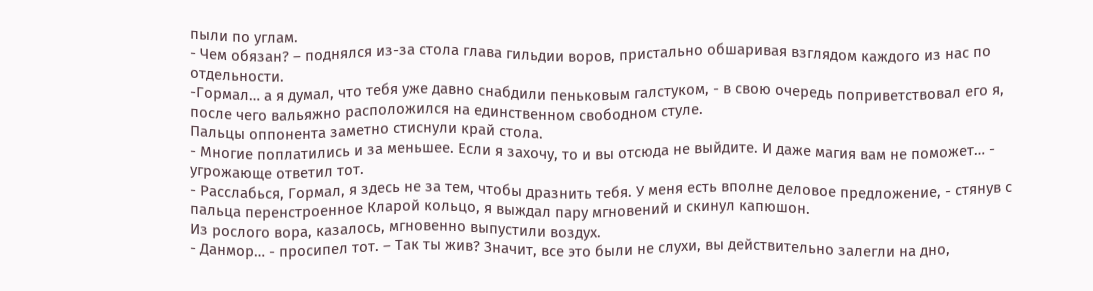пыли по углам.
- Чем обязан? – поднялся из-за стола глава гильдии воров, пристально обшаривая взглядом каждого из нас по отдельности.
-Гормал… а я думал, что тебя уже давно снабдили пеньковым галстуком, - в свою очередь поприветствовал его я, после чего вальяжно расположился на единственном свободном стуле.
Пальцы оппонента заметно стиснули край стола.
- Многие поплатились и за меньшее. Если я захочу, то и вы отсюда не выйдите. И даже магия вам не поможет… - угрожающе ответил тот.
- Расслабься, Гормал, я здесь не за тем, чтобы дразнить тебя. У меня есть вполне деловое предложение, - стянув с пальца перенстроенное Кларой кольцо, я выждал пару мгновений и скинул капюшон.
Из рослого вора, казалось, мгновенно выпустили воздух.
- Данмор… - просипел тот. – Так ты жив? Значит, все это были не слухи, вы действительно залегли на дно,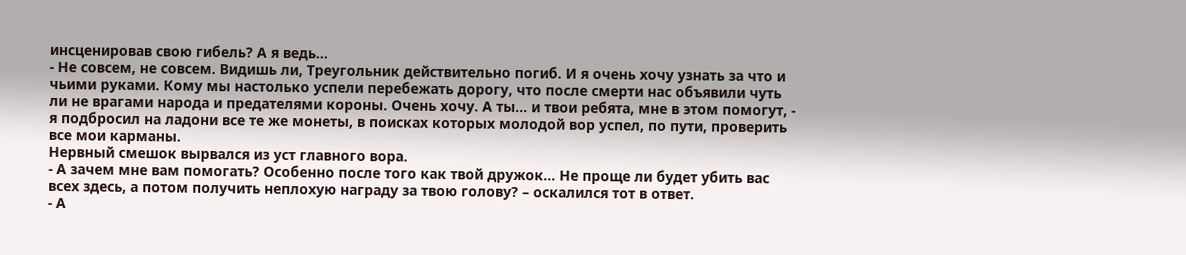инсценировав свою гибель? А я ведь…
- Не совсем, не совсем. Видишь ли, Треугольник действительно погиб. И я очень хочу узнать за что и чьими руками. Кому мы настолько успели перебежать дорогу, что после смерти нас объявили чуть ли не врагами народа и предателями короны. Очень хочу. А ты… и твои ребята, мне в этом помогут, - я подбросил на ладони все те же монеты, в поисках которых молодой вор успел, по пути, проверить все мои карманы.
Нервный смешок вырвался из уст главного вора.
- А зачем мне вам помогать? Особенно после того как твой дружок… Не проще ли будет убить вас всех здесь, а потом получить неплохую награду за твою голову? – оскалился тот в ответ.
- А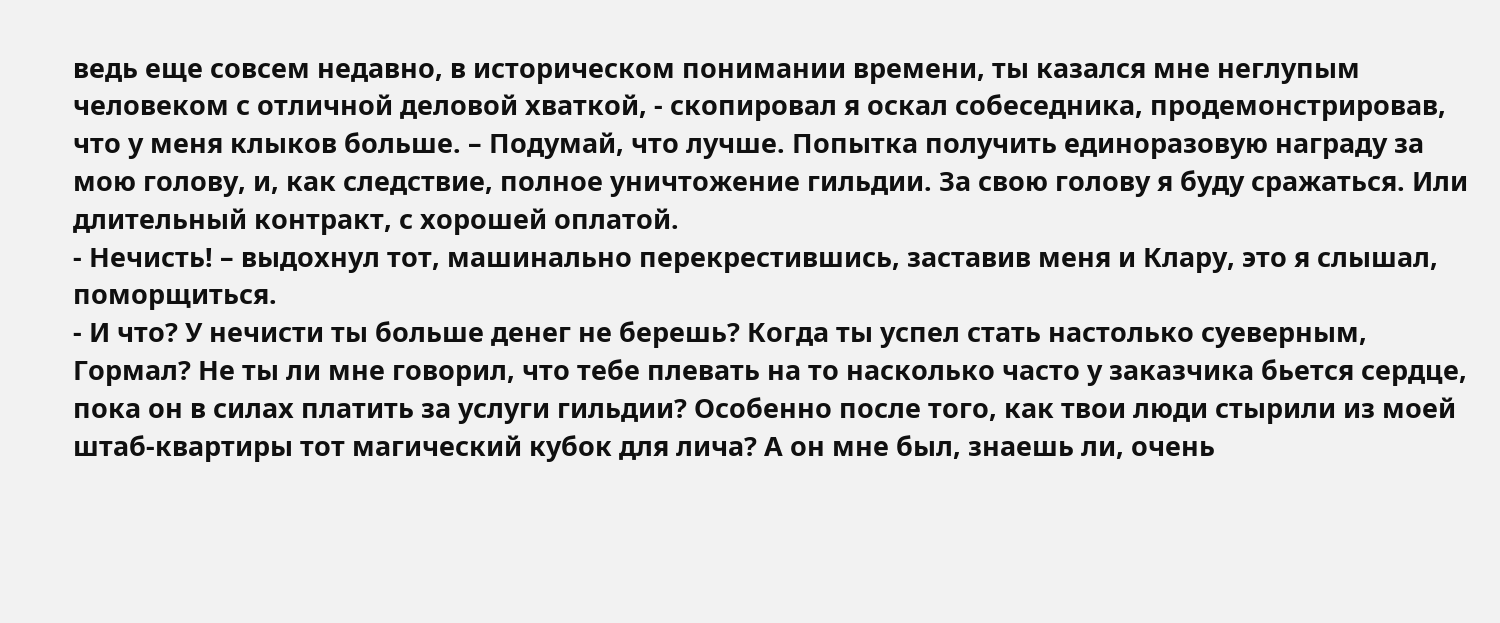ведь еще совсем недавно, в историческом понимании времени, ты казался мне неглупым человеком с отличной деловой хваткой, - скопировал я оскал собеседника, продемонстрировав, что у меня клыков больше. – Подумай, что лучше. Попытка получить единоразовую награду за мою голову, и, как следствие, полное уничтожение гильдии. За свою голову я буду сражаться. Или длительный контракт, с хорошей оплатой.
- Нечисть! – выдохнул тот, машинально перекрестившись, заставив меня и Клару, это я слышал, поморщиться.
- И что? У нечисти ты больше денег не берешь? Когда ты успел стать настолько суеверным, Гормал? Не ты ли мне говорил, что тебе плевать на то насколько часто у заказчика бьется сердце, пока он в силах платить за услуги гильдии? Особенно после того, как твои люди стырили из моей штаб-квартиры тот магический кубок для лича? А он мне был, знаешь ли, очень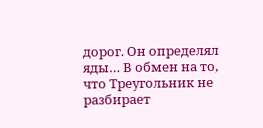дорог. Он определял яды… В обмен на то, что Треугольник не разбирает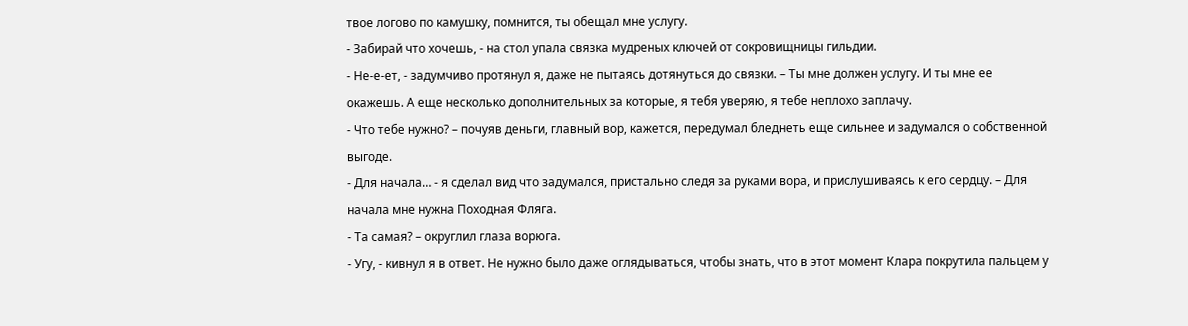твое логово по камушку, помнится, ты обещал мне услугу.
- Забирай что хочешь, - на стол упала связка мудреных ключей от сокровищницы гильдии.
- Не-е-ет, - задумчиво протянул я, даже не пытаясь дотянуться до связки. – Ты мне должен услугу. И ты мне ее окажешь. А еще несколько дополнительных за которые, я тебя уверяю, я тебе неплохо заплачу.
- Что тебе нужно? – почуяв деньги, главный вор, кажется, передумал бледнеть еще сильнее и задумался о собственной выгоде.
- Для начала… - я сделал вид что задумался, пристально следя за руками вора, и прислушиваясь к его сердцу. – Для начала мне нужна Походная Фляга.
- Та самая? – округлил глаза ворюга.
- Угу, - кивнул я в ответ. Не нужно было даже оглядываться, чтобы знать, что в этот момент Клара покрутила пальцем у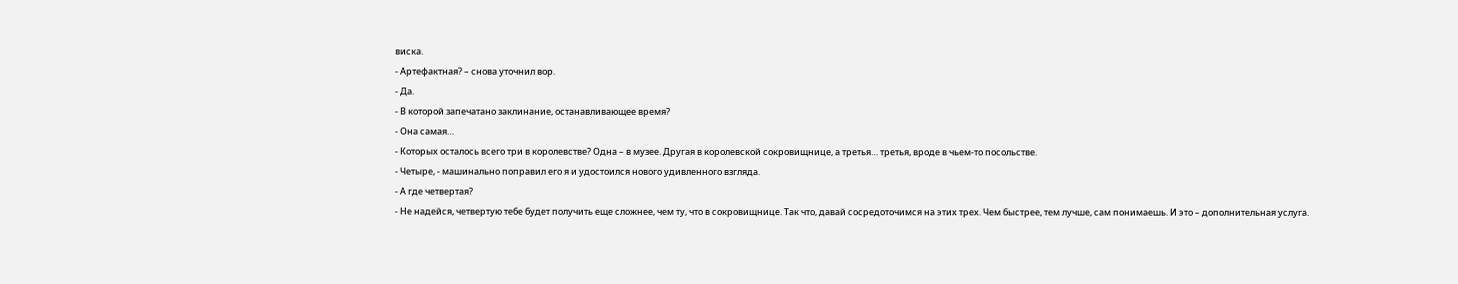виска.
- Артефактная? – снова уточнил вор.
- Да.
- В которой запечатано заклинание, останавливающее время?
- Она самая…
- Которых осталось всего три в королевстве? Одна – в музее. Другая в королевской сокровищнице, а третья… третья, вроде в чьем-то посольстве.
- Четыре, - машинально поправил его я и удостоился нового удивленного взгляда.
- А где четвертая?
- Не надейся, четвертую тебе будет получить еще сложнее, чем ту, что в сокровищнице. Так что, давай сосредоточимся на этих трех. Чем быстрее, тем лучше, сам понимаешь. И это – дополнительная услуга.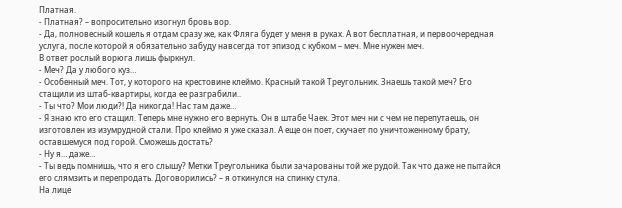Платная.
- Платная? – вопросительно изогнул бровь вор.
- Да, полновесный кошель я отдам сразу же, как Фляга будет у меня в руках. А вот бесплатная, и первоочередная услуга, после которой я обязательно забуду навсегда тот эпизод с кубком – меч. Мне нужен меч.
В ответ рослый ворюга лишь фыркнул.
- Меч? Да у любого куз…
- Особенный меч. Тот, у которого на крестовине клеймо. Красный такой Треугольник. Знаешь такой меч? Его стащили из штаб-квартиры, когда ее разграбили..
- Ты что? Мои люди?! Да никогда! Нас там даже…
- Я знаю кто его стащил. Теперь мне нужно его вернуть. Он в штабе Чаек. Этот меч ни с чем не перепутаешь, он изготовлен из изумрудной стали. Про клеймо я уже сказал. А еще он поет, скучает по уничтоженному брату, оставшемуся под горой. Сможешь достать?
- Ну я… даже…
- Ты ведь помнишь, что я его слышу? Метки Треугольника были зачарованы той же рудой. Так что даже не пытайся его слямзить и перепродать. Договорились? – я откинулся на спинку стула.
На лице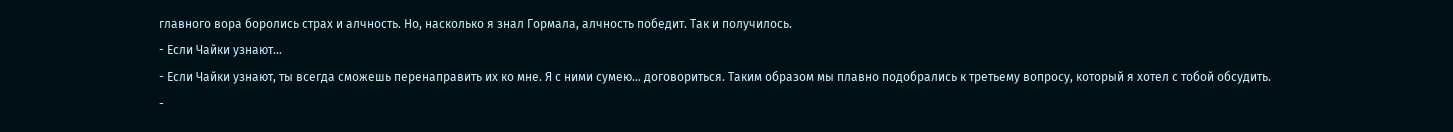главного вора боролись страх и алчность. Но, насколько я знал Гормала, алчность победит. Так и получилось.
- Если Чайки узнают…
- Если Чайки узнают, ты всегда сможешь перенаправить их ко мне. Я с ними сумею… договориться. Таким образом мы плавно подобрались к третьему вопросу, который я хотел с тобой обсудить.
-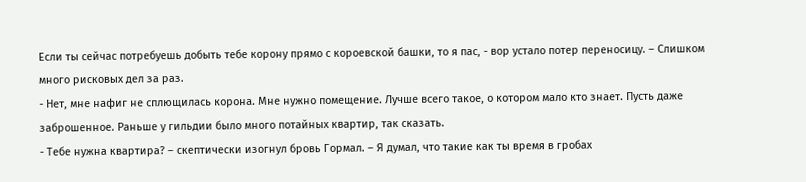Если ты сейчас потребуешь добыть тебе корону прямо с короевской башки, то я пас, - вор устало потер переносицу. – Слишком много рисковых дел за раз.
- Нет, мне нафиг не сплющилась корона. Мне нужно помещение. Лучше всего такое, о котором мало кто знает. Пусть даже заброшенное. Раньше у гильдии было много потайных квартир, так сказать.
- Тебе нужна квартира? – скептически изогнул бровь Гормал. – Я думал, что такие как ты время в гробах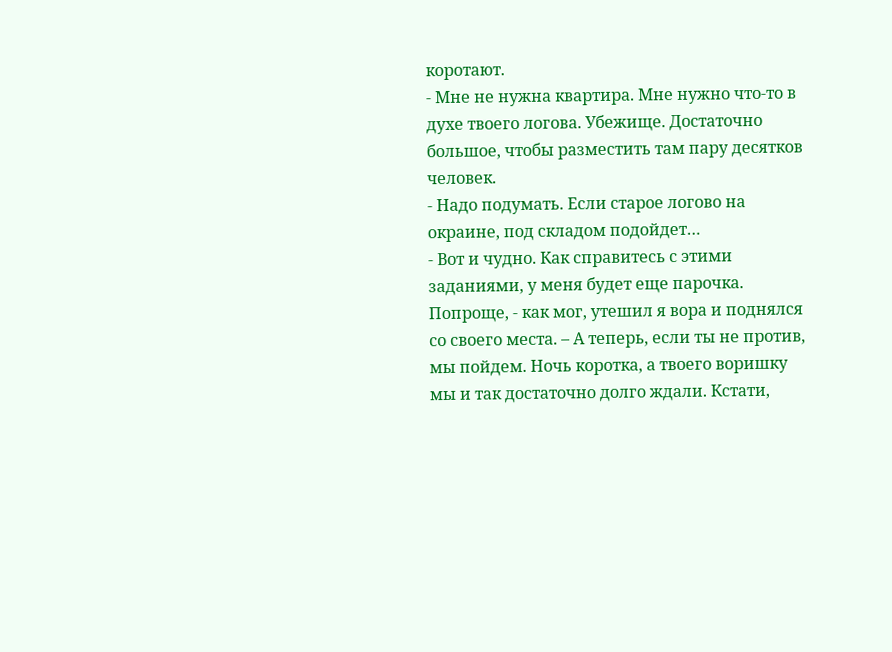коротают.
- Мне не нужна квартира. Мне нужно что-то в духе твоего логова. Убежище. Достаточно большое, чтобы разместить там пару десятков человек.
- Надо подумать. Если старое логово на окраине, под складом подойдет…
- Вот и чудно. Как справитесь с этими заданиями, у меня будет еще парочка. Попроще, - как мог, утешил я вора и поднялся со своего места. – А теперь, если ты не против, мы пойдем. Ночь коротка, а твоего воришку мы и так достаточно долго ждали. Кстати,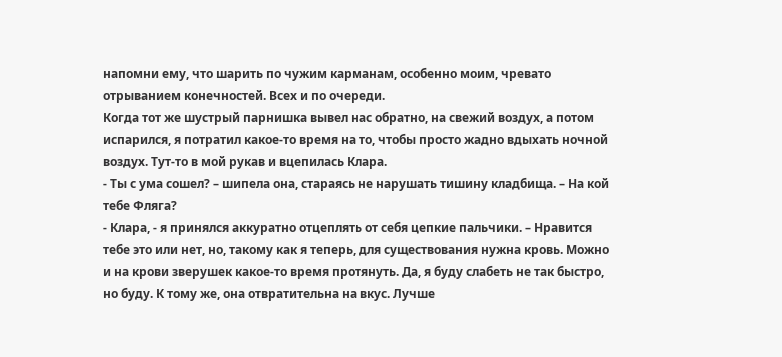напомни ему, что шарить по чужим карманам, особенно моим, чревато отрыванием конечностей. Всех и по очереди.
Когда тот же шустрый парнишка вывел нас обратно, на свежий воздух, а потом испарился, я потратил какое-то время на то, чтобы просто жадно вдыхать ночной воздух. Тут-то в мой рукав и вцепилась Клара.
- Ты с ума сошел? – шипела она, стараясь не нарушать тишину кладбища. – На кой тебе Фляга?
- Клара, - я принялся аккуратно отцеплять от себя цепкие пальчики. – Нравится тебе это или нет, но, такому как я теперь, для существования нужна кровь. Можно и на крови зверушек какое-то время протянуть. Да, я буду слабеть не так быстро, но буду. К тому же, она отвратительна на вкус. Лучше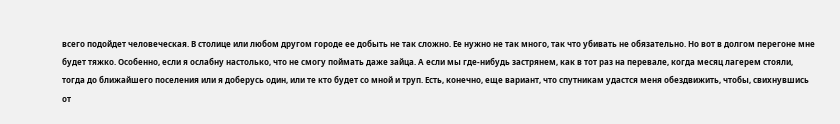всего подойдет человеческая. В столице или любом другом городе ее добыть не так сложно. Ее нужно не так много, так что убивать не обязательно. Но вот в долгом перегоне мне будет тяжко. Особенно, если я ослабну настолько, что не смогу поймать даже зайца. А если мы где-нибудь застрянем, как в тот раз на перевале, когда месяц лагерем стояли, тогда до ближайшего поселения или я доберусь один, или те кто будет со мной и труп. Есть, конечно, еще вариант, что спутникам удастся меня обездвижить, чтобы, свихнувшись от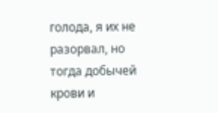голода, я их не разорвал, но тогда добычей крови и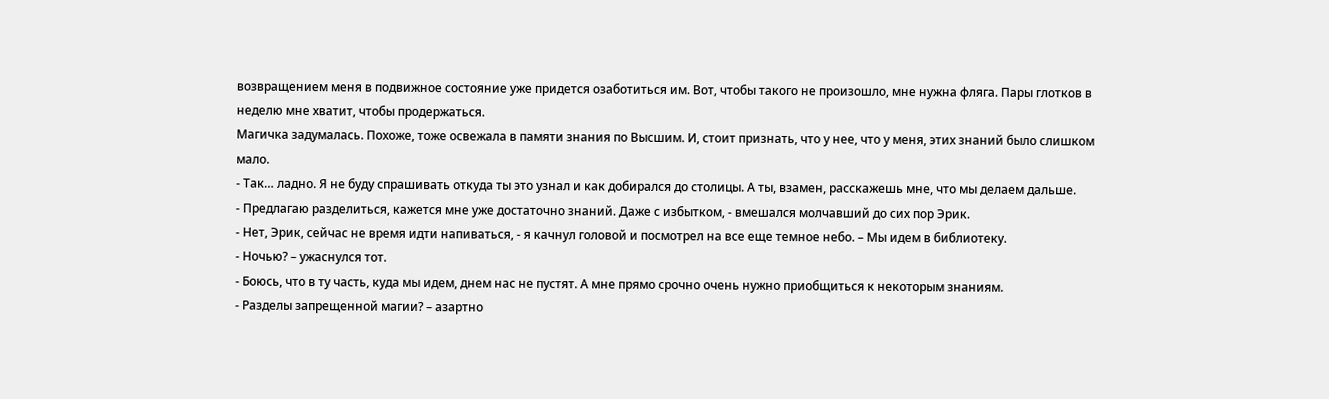возвращением меня в подвижное состояние уже придется озаботиться им. Вот, чтобы такого не произошло, мне нужна фляга. Пары глотков в неделю мне хватит, чтобы продержаться.
Магичка задумалась. Похоже, тоже освежала в памяти знания по Высшим. И, стоит признать, что у нее, что у меня, этих знаний было слишком мало.
- Так… ладно. Я не буду спрашивать откуда ты это узнал и как добирался до столицы. А ты, взамен, расскажешь мне, что мы делаем дальше.
- Предлагаю разделиться, кажется мне уже достаточно знаний. Даже с избытком, - вмешался молчавший до сих пор Эрик.
- Нет, Эрик, сейчас не время идти напиваться, - я качнул головой и посмотрел на все еще темное небо. – Мы идем в библиотеку.
- Ночью? – ужаснулся тот.
- Боюсь, что в ту часть, куда мы идем, днем нас не пустят. А мне прямо срочно очень нужно приобщиться к некоторым знаниям.
- Разделы запрещенной магии? – азартно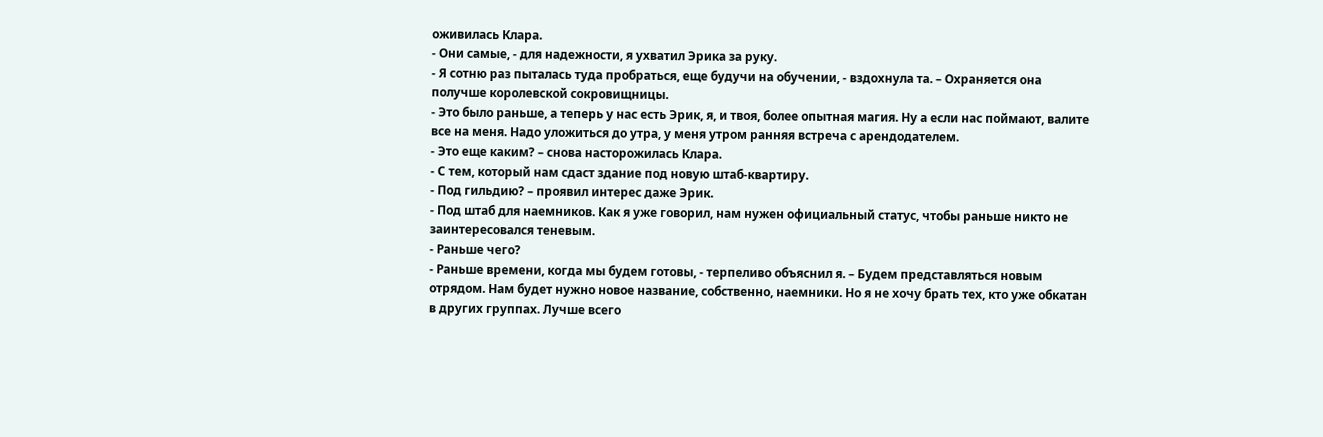оживилась Клара.
- Они самые, - для надежности, я ухватил Эрика за руку.
- Я сотню раз пыталась туда пробраться, еще будучи на обучении, - вздохнула та. – Охраняется она получше королевской сокровищницы.
- Это было раньше, а теперь у нас есть Эрик, я, и твоя, более опытная магия. Ну а если нас поймают, валите все на меня. Надо уложиться до утра, у меня утром ранняя встреча с арендодателем.
- Это еще каким? – снова насторожилась Клара.
- С тем, который нам сдаст здание под новую штаб-квартиру.
- Под гильдию? – проявил интерес даже Эрик.
- Под штаб для наемников. Как я уже говорил, нам нужен официальный статус, чтобы раньше никто не заинтересовался теневым.
- Раньше чего?
- Раньше времени, когда мы будем готовы, - терпеливо объяснил я. – Будем представляться новым отрядом. Нам будет нужно новое название, собственно, наемники. Но я не хочу брать тех, кто уже обкатан в других группах. Лучше всего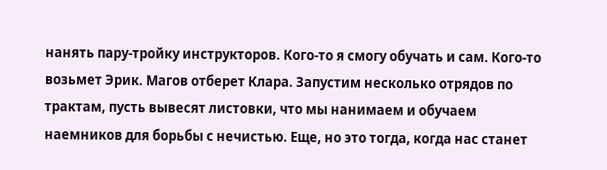нанять пару-тройку инструкторов. Кого-то я смогу обучать и сам. Кого-то возьмет Эрик. Магов отберет Клара. Запустим несколько отрядов по трактам, пусть вывесят листовки, что мы нанимаем и обучаем наемников для борьбы с нечистью. Еще, но это тогда, когда нас станет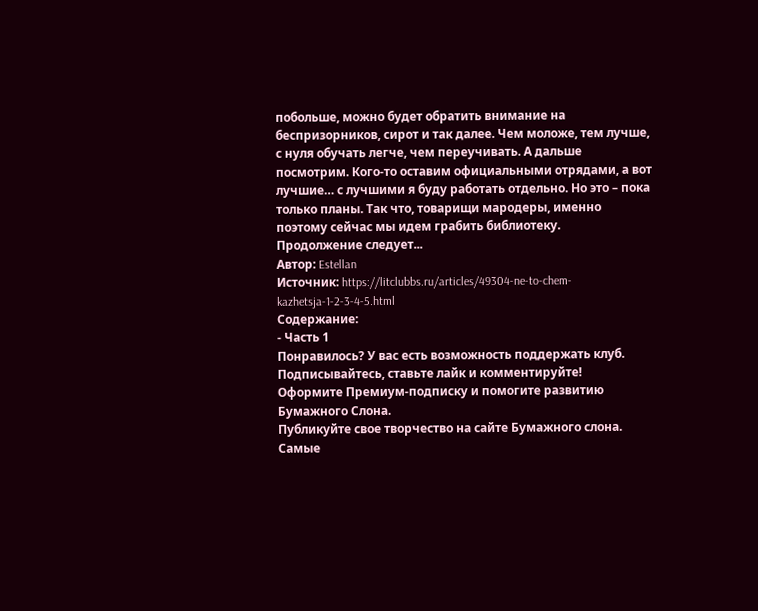побольше, можно будет обратить внимание на беспризорников, сирот и так далее. Чем моложе, тем лучше, с нуля обучать легче, чем переучивать. А дальше посмотрим. Кого-то оставим официальными отрядами, а вот лучшие… с лучшими я буду работать отдельно. Но это – пока только планы. Так что, товарищи мародеры, именно поэтому сейчас мы идем грабить библиотеку.
Продолжение следует...
Автор: Estellan
Источник: https://litclubbs.ru/articles/49304-ne-to-chem-kazhetsja-1-2-3-4-5.html
Содержание:
- Часть 1
Понравилось? У вас есть возможность поддержать клуб. Подписывайтесь, ставьте лайк и комментируйте!
Оформите Премиум-подписку и помогите развитию Бумажного Слона.
Публикуйте свое творчество на сайте Бумажного слона. Самые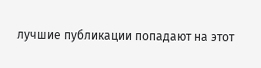лучшие публикации попадают на этот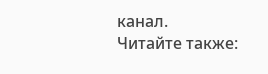канал.
Читайте также: